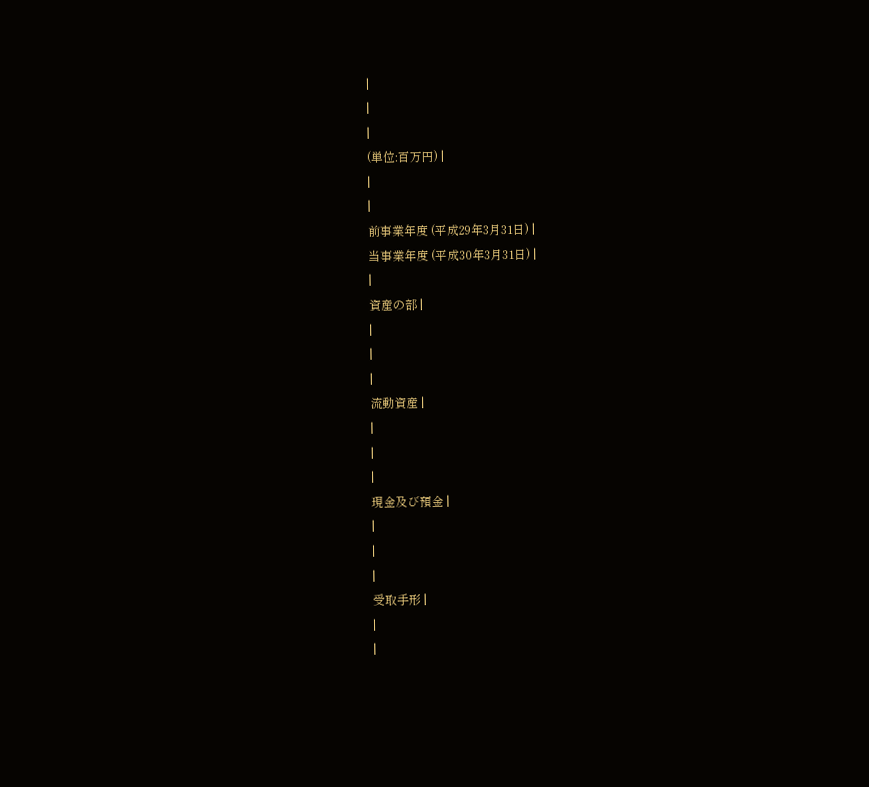|
|
|
(単位:百万円) |
|
|
前事業年度 (平成29年3月31日) |
当事業年度 (平成30年3月31日) |
|
資産の部 |
|
|
|
流動資産 |
|
|
|
現金及び預金 |
|
|
|
受取手形 |
|
|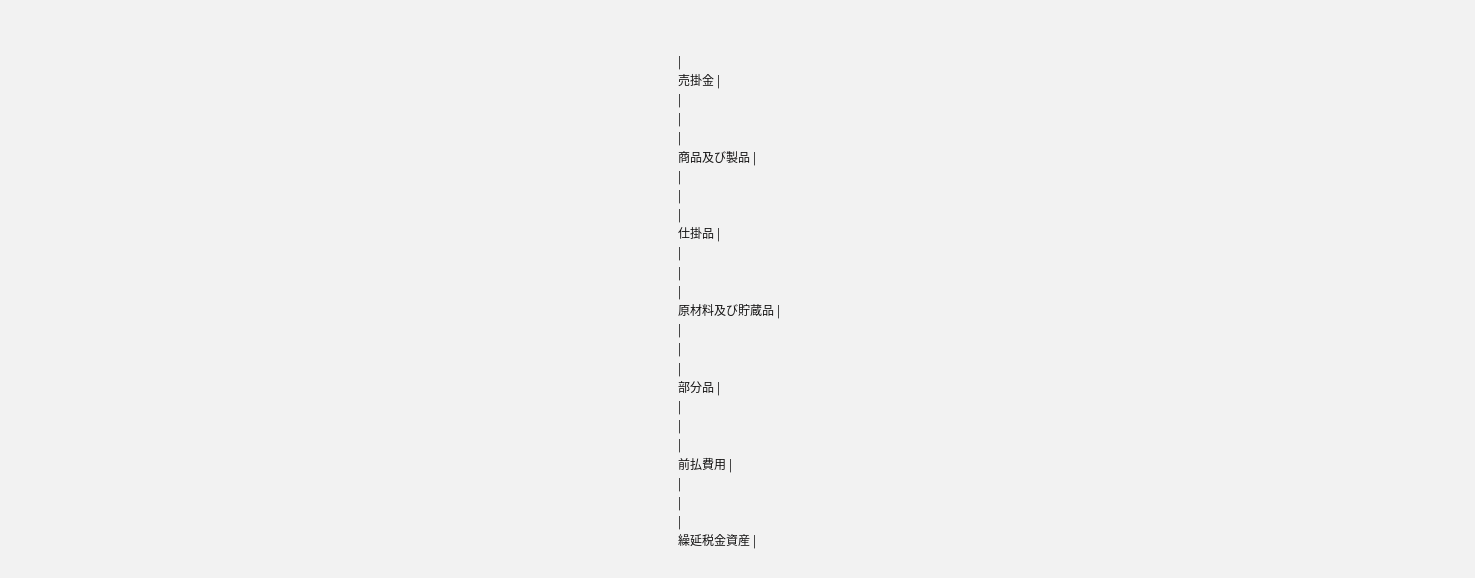|
売掛金 |
|
|
|
商品及び製品 |
|
|
|
仕掛品 |
|
|
|
原材料及び貯蔵品 |
|
|
|
部分品 |
|
|
|
前払費用 |
|
|
|
繰延税金資産 |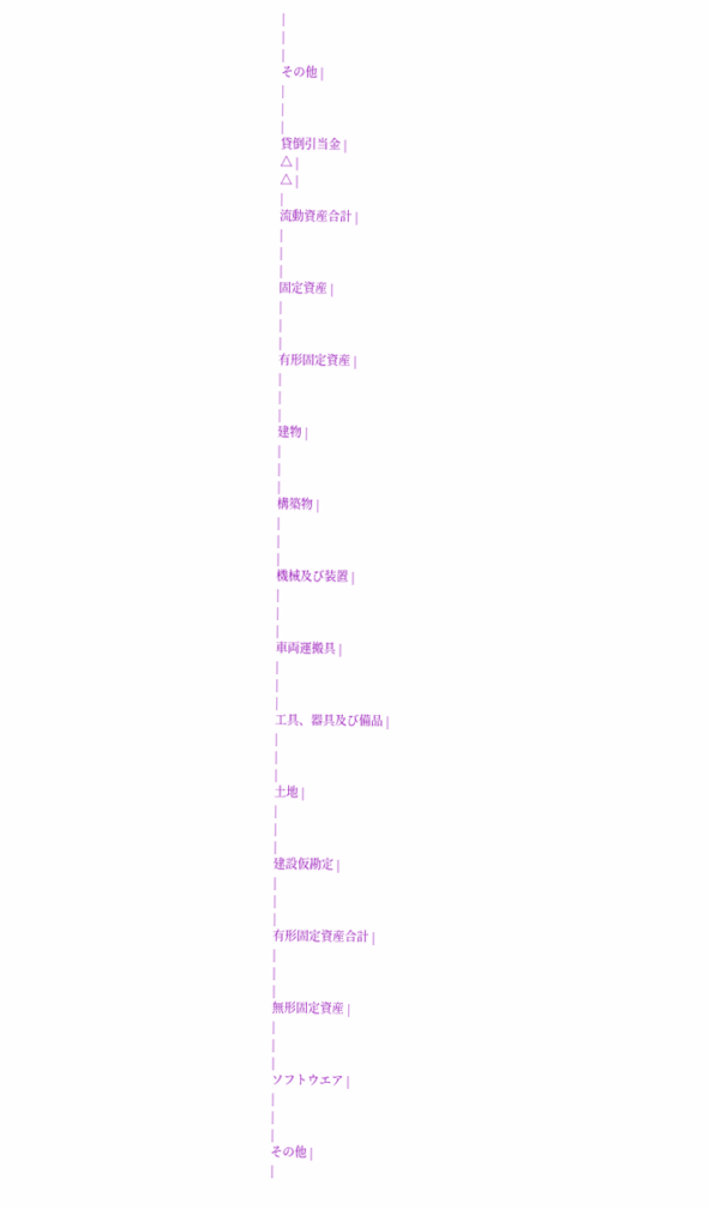|
|
|
その他 |
|
|
|
貸倒引当金 |
△ |
△ |
|
流動資産合計 |
|
|
|
固定資産 |
|
|
|
有形固定資産 |
|
|
|
建物 |
|
|
|
構築物 |
|
|
|
機械及び装置 |
|
|
|
車両運搬具 |
|
|
|
工具、器具及び備品 |
|
|
|
土地 |
|
|
|
建設仮勘定 |
|
|
|
有形固定資産合計 |
|
|
|
無形固定資産 |
|
|
|
ソフトウエア |
|
|
|
その他 |
|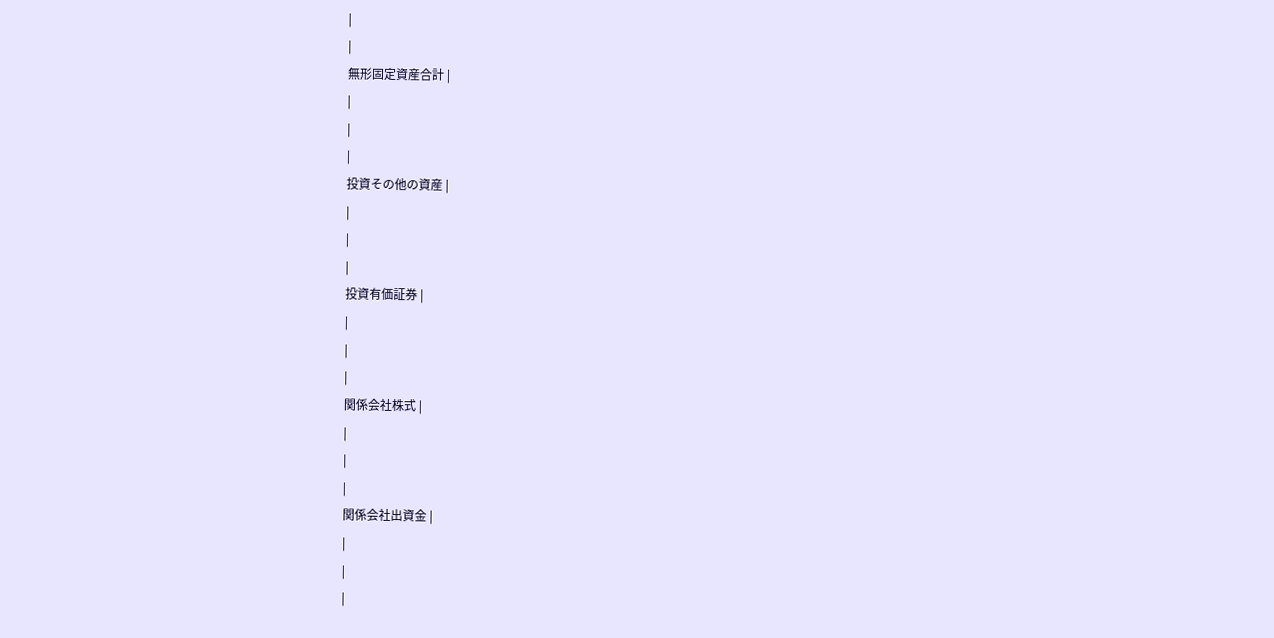|
|
無形固定資産合計 |
|
|
|
投資その他の資産 |
|
|
|
投資有価証券 |
|
|
|
関係会社株式 |
|
|
|
関係会社出資金 |
|
|
|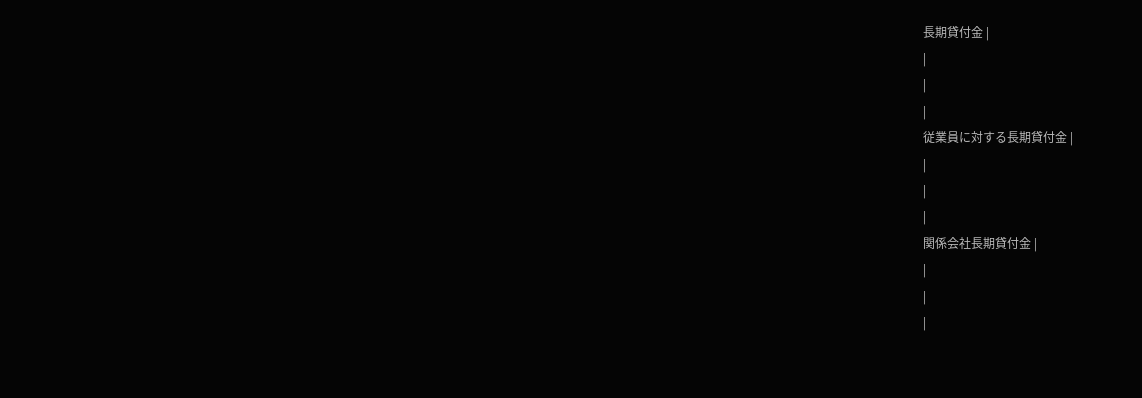長期貸付金 |
|
|
|
従業員に対する長期貸付金 |
|
|
|
関係会社長期貸付金 |
|
|
|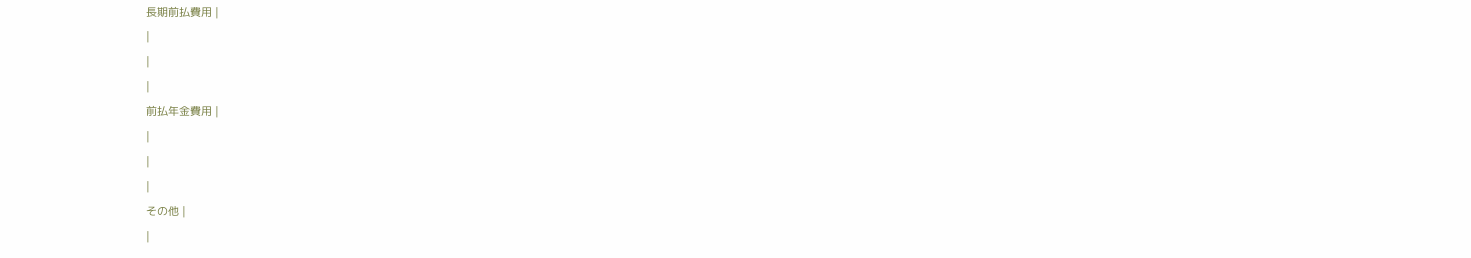長期前払費用 |
|
|
|
前払年金費用 |
|
|
|
その他 |
|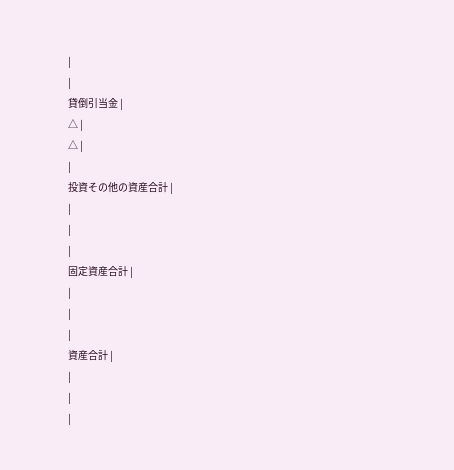|
|
貸倒引当金 |
△ |
△ |
|
投資その他の資産合計 |
|
|
|
固定資産合計 |
|
|
|
資産合計 |
|
|
|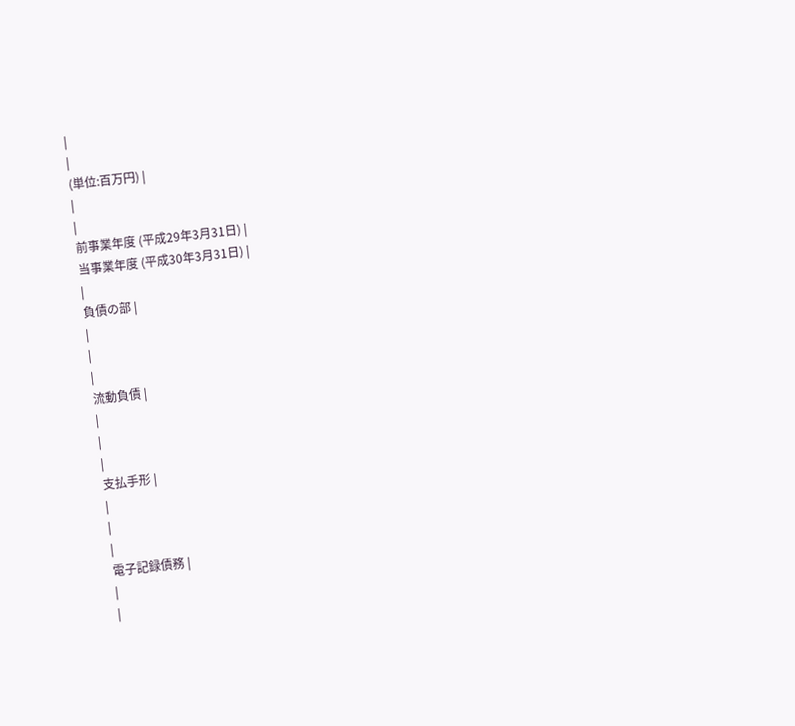|
|
(単位:百万円) |
|
|
前事業年度 (平成29年3月31日) |
当事業年度 (平成30年3月31日) |
|
負債の部 |
|
|
|
流動負債 |
|
|
|
支払手形 |
|
|
|
電子記録債務 |
|
|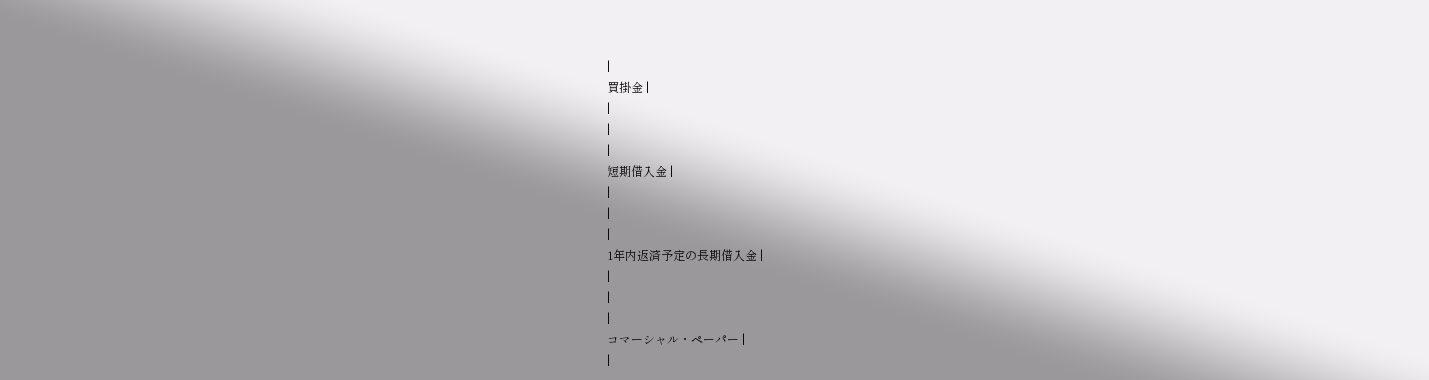|
買掛金 |
|
|
|
短期借入金 |
|
|
|
1年内返済予定の長期借入金 |
|
|
|
コマーシャル・ペーパー |
|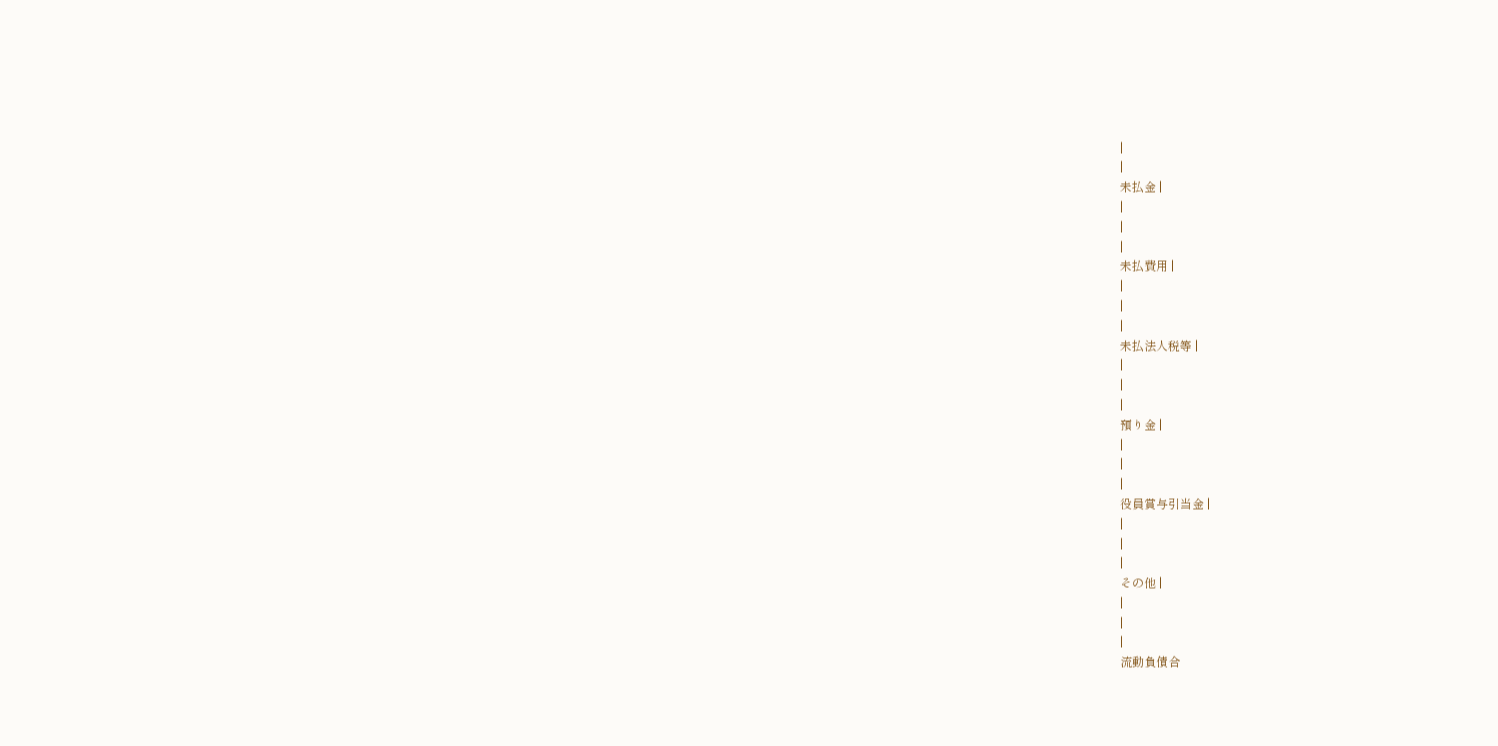|
|
未払金 |
|
|
|
未払費用 |
|
|
|
未払法人税等 |
|
|
|
預り金 |
|
|
|
役員賞与引当金 |
|
|
|
その他 |
|
|
|
流動負債合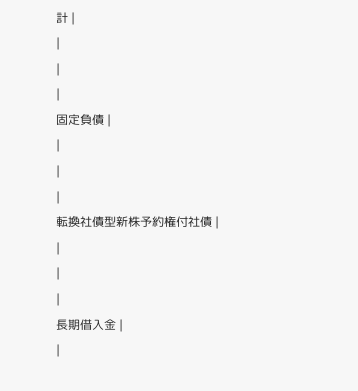計 |
|
|
|
固定負債 |
|
|
|
転換社債型新株予約権付社債 |
|
|
|
長期借入金 |
|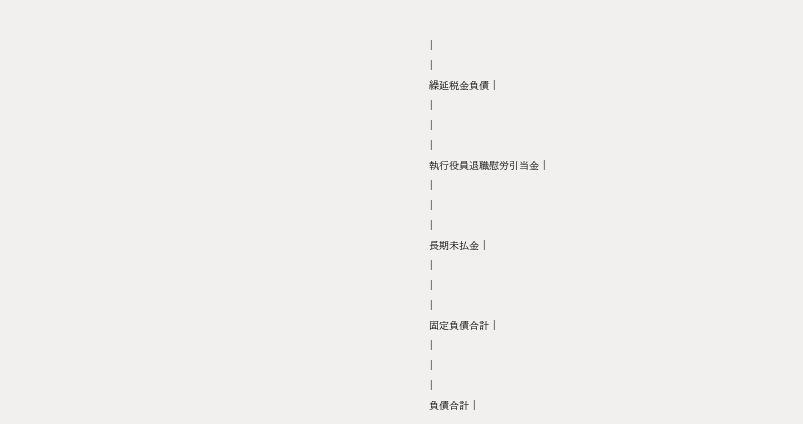|
|
繰延税金負債 |
|
|
|
執行役員退職慰労引当金 |
|
|
|
長期未払金 |
|
|
|
固定負債合計 |
|
|
|
負債合計 |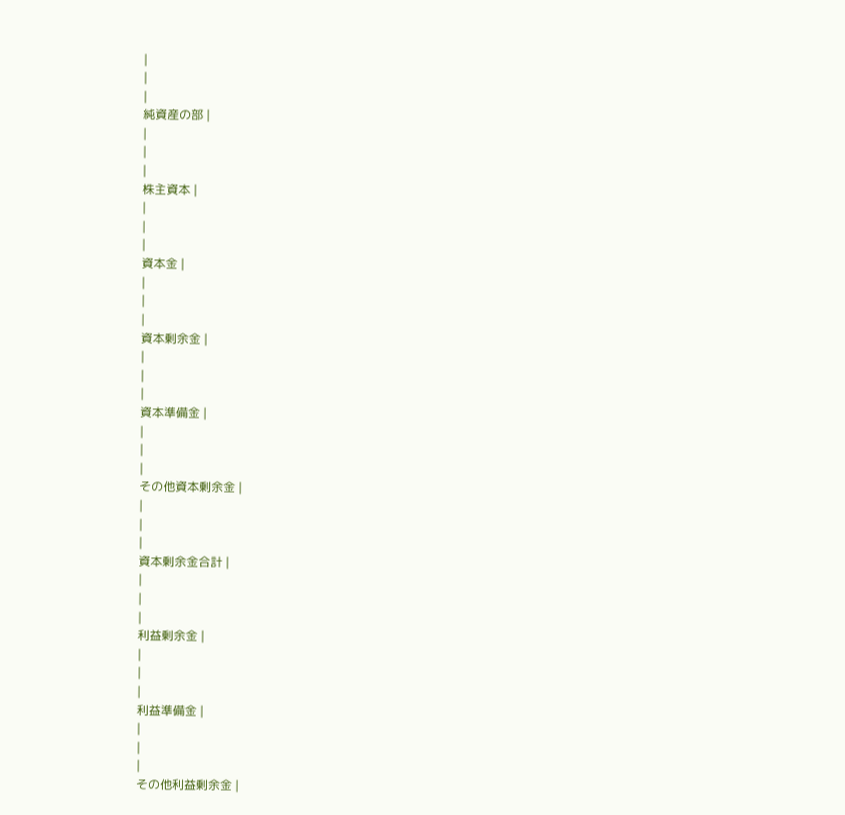|
|
|
純資産の部 |
|
|
|
株主資本 |
|
|
|
資本金 |
|
|
|
資本剰余金 |
|
|
|
資本準備金 |
|
|
|
その他資本剰余金 |
|
|
|
資本剰余金合計 |
|
|
|
利益剰余金 |
|
|
|
利益準備金 |
|
|
|
その他利益剰余金 |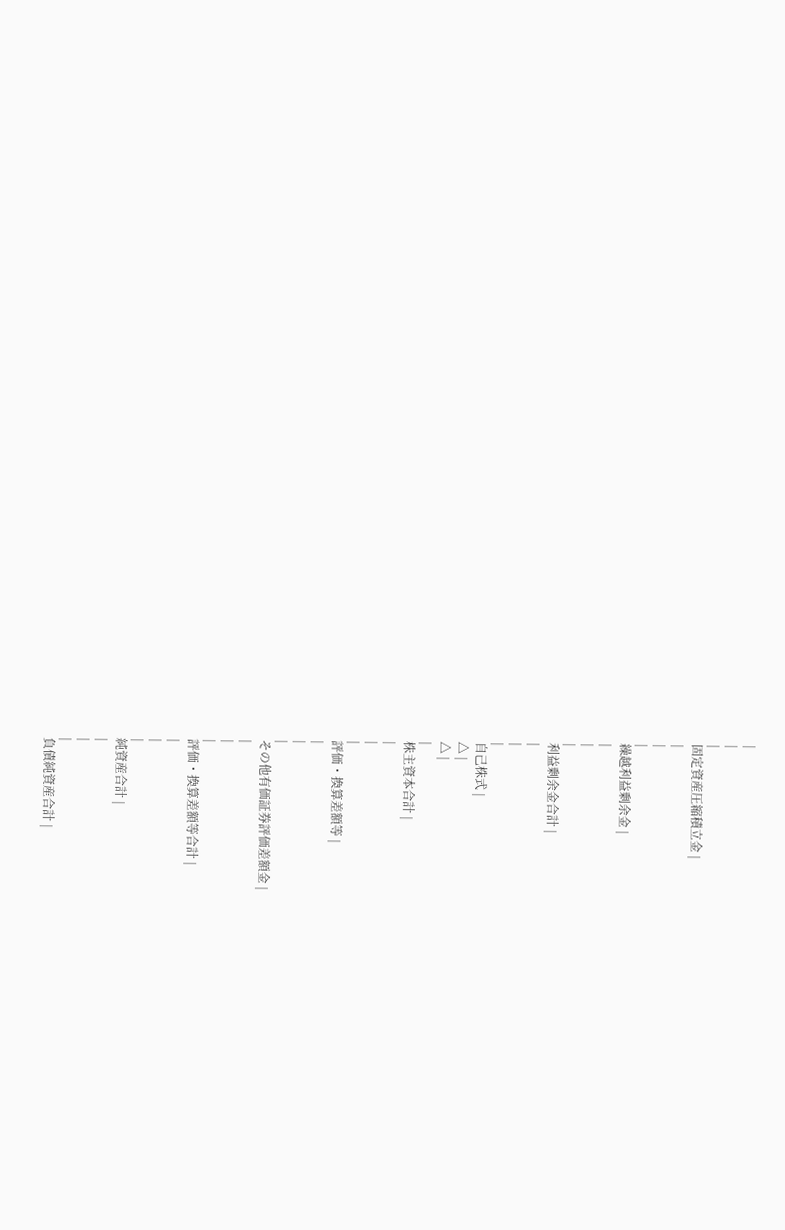|
|
|
固定資産圧縮積立金 |
|
|
|
繰越利益剰余金 |
|
|
|
利益剰余金合計 |
|
|
|
自己株式 |
△ |
△ |
|
株主資本合計 |
|
|
|
評価・換算差額等 |
|
|
|
その他有価証券評価差額金 |
|
|
|
評価・換算差額等合計 |
|
|
|
純資産合計 |
|
|
|
負債純資産合計 |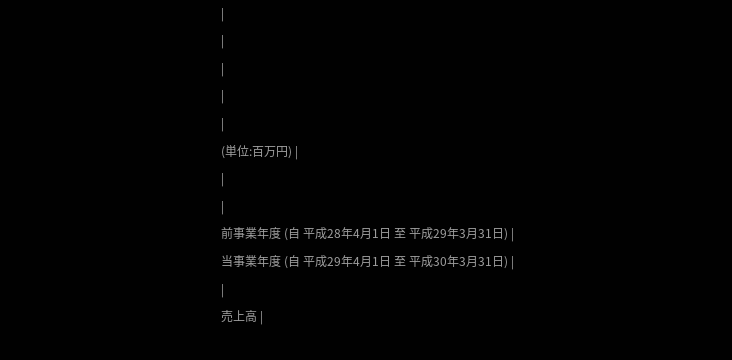|
|
|
|
|
(単位:百万円) |
|
|
前事業年度 (自 平成28年4月1日 至 平成29年3月31日) |
当事業年度 (自 平成29年4月1日 至 平成30年3月31日) |
|
売上高 |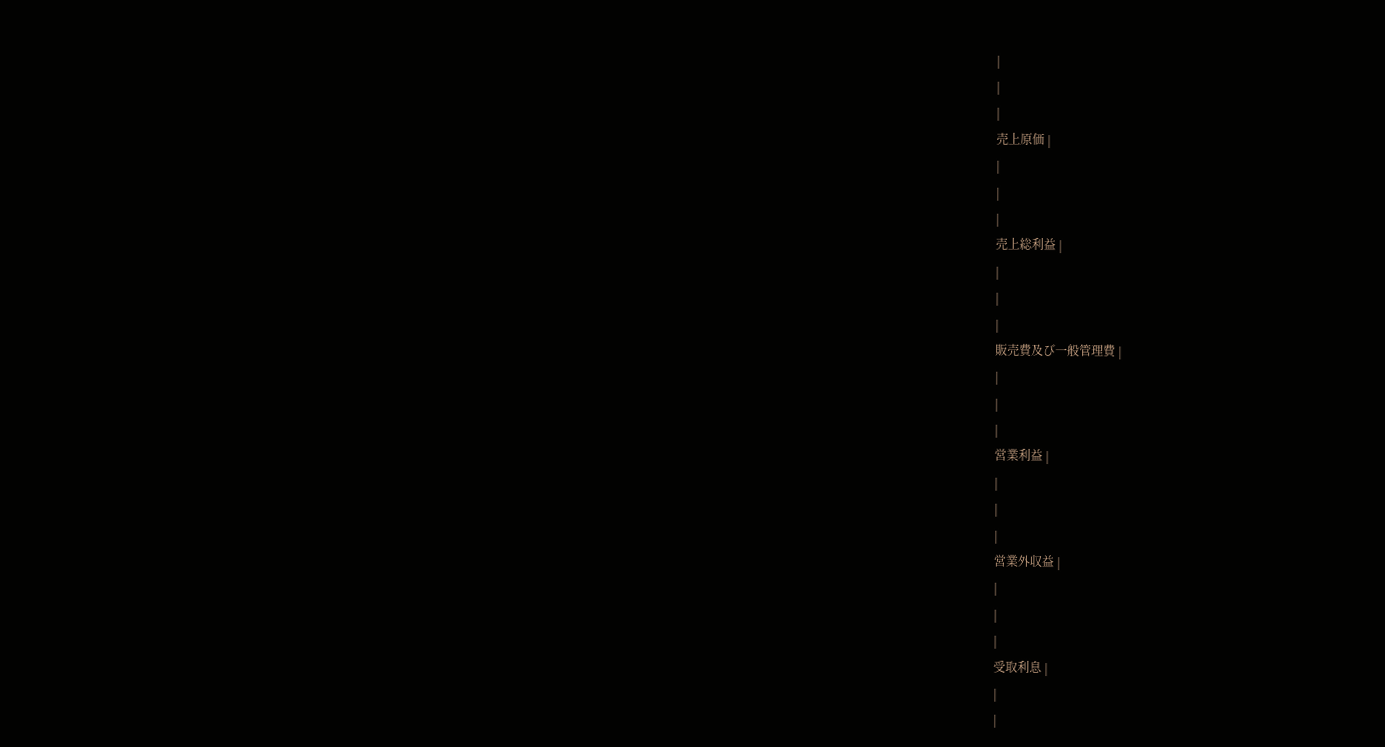|
|
|
売上原価 |
|
|
|
売上総利益 |
|
|
|
販売費及び一般管理費 |
|
|
|
営業利益 |
|
|
|
営業外収益 |
|
|
|
受取利息 |
|
|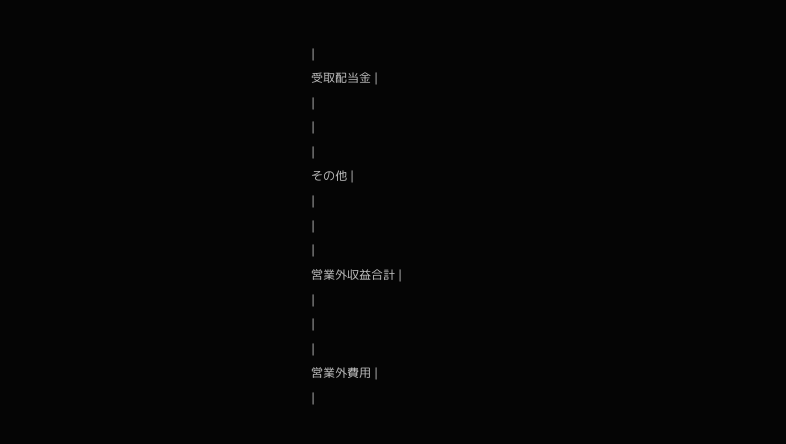|
受取配当金 |
|
|
|
その他 |
|
|
|
営業外収益合計 |
|
|
|
営業外費用 |
|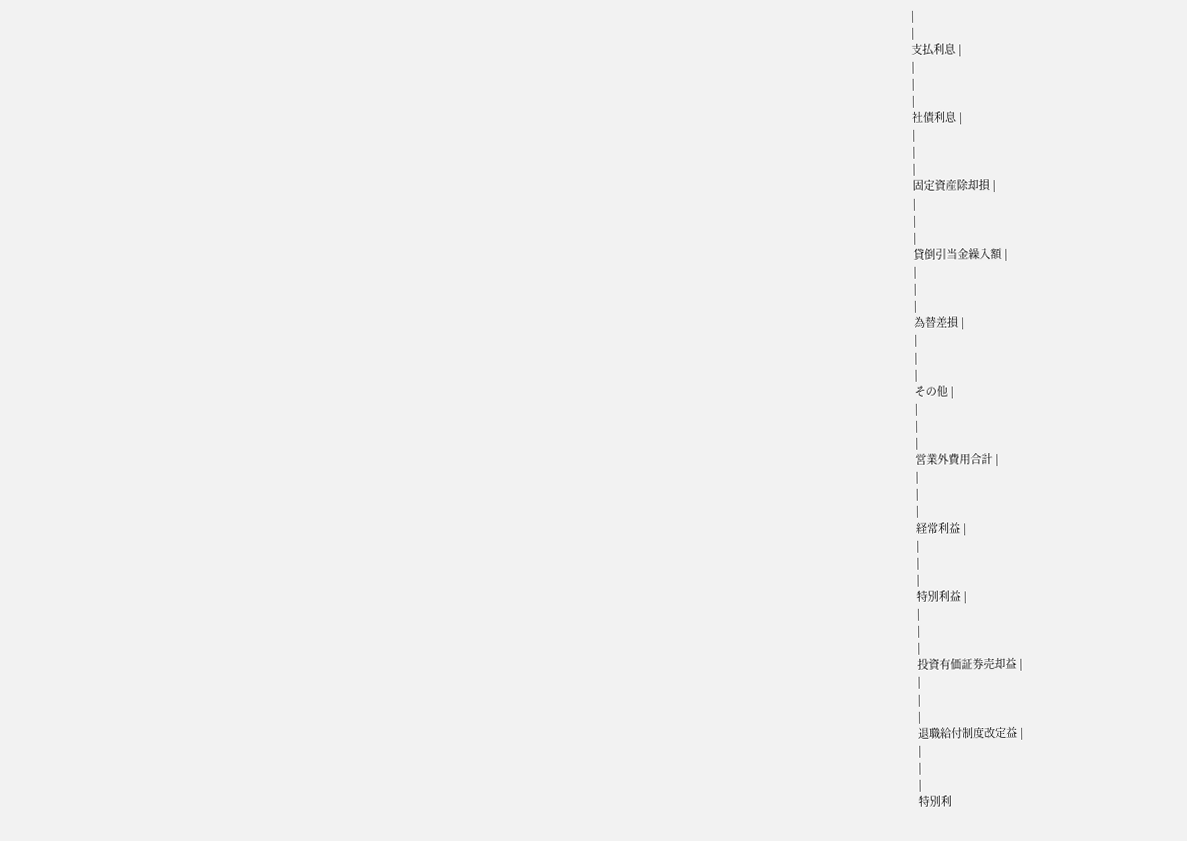|
|
支払利息 |
|
|
|
社債利息 |
|
|
|
固定資産除却損 |
|
|
|
貸倒引当金繰入額 |
|
|
|
為替差損 |
|
|
|
その他 |
|
|
|
営業外費用合計 |
|
|
|
経常利益 |
|
|
|
特別利益 |
|
|
|
投資有価証券売却益 |
|
|
|
退職給付制度改定益 |
|
|
|
特別利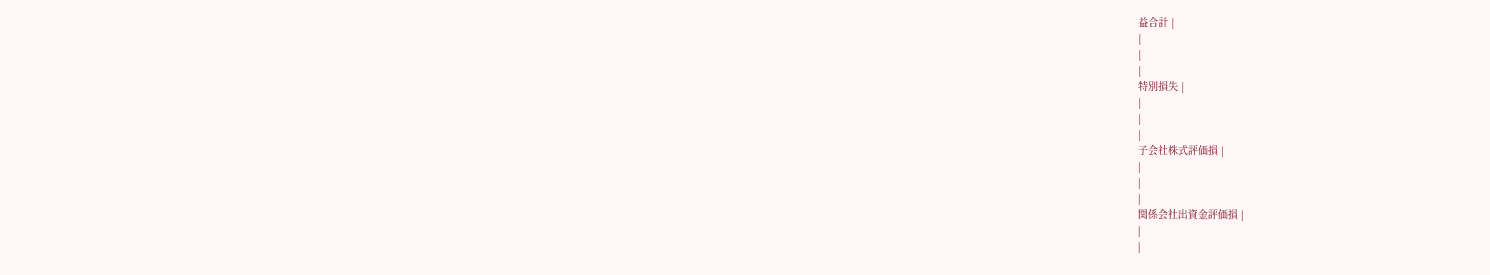益合計 |
|
|
|
特別損失 |
|
|
|
子会社株式評価損 |
|
|
|
関係会社出資金評価損 |
|
|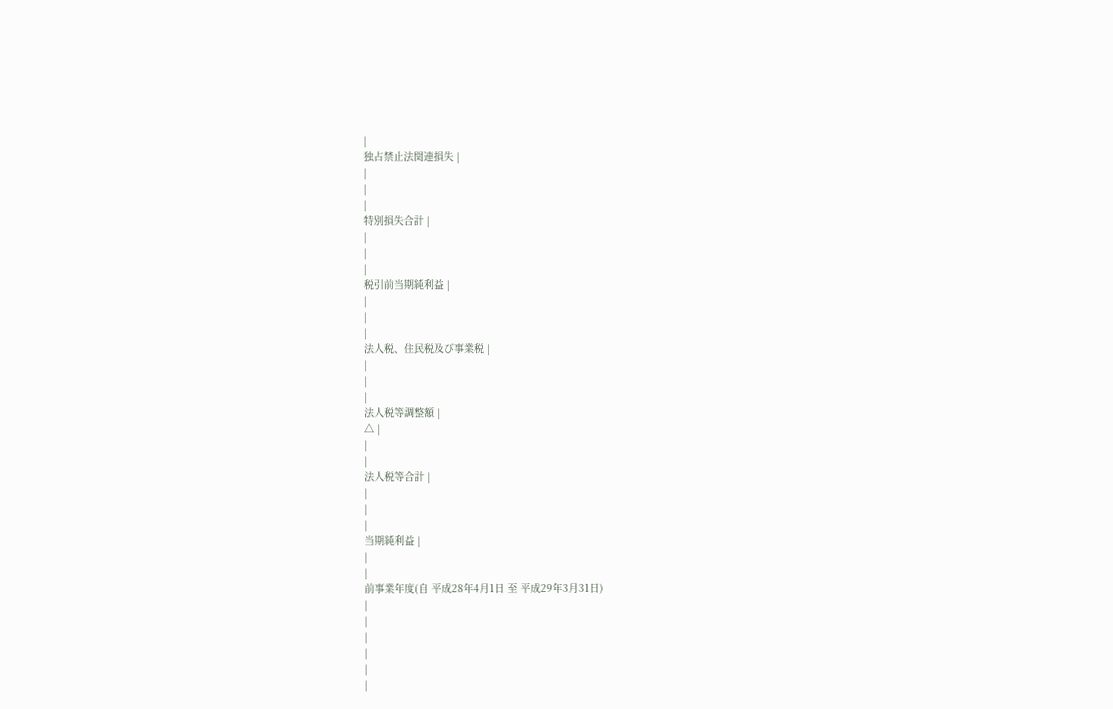|
独占禁止法関連損失 |
|
|
|
特別損失合計 |
|
|
|
税引前当期純利益 |
|
|
|
法人税、住民税及び事業税 |
|
|
|
法人税等調整額 |
△ |
|
|
法人税等合計 |
|
|
|
当期純利益 |
|
|
前事業年度(自 平成28年4月1日 至 平成29年3月31日)
|
|
|
|
|
|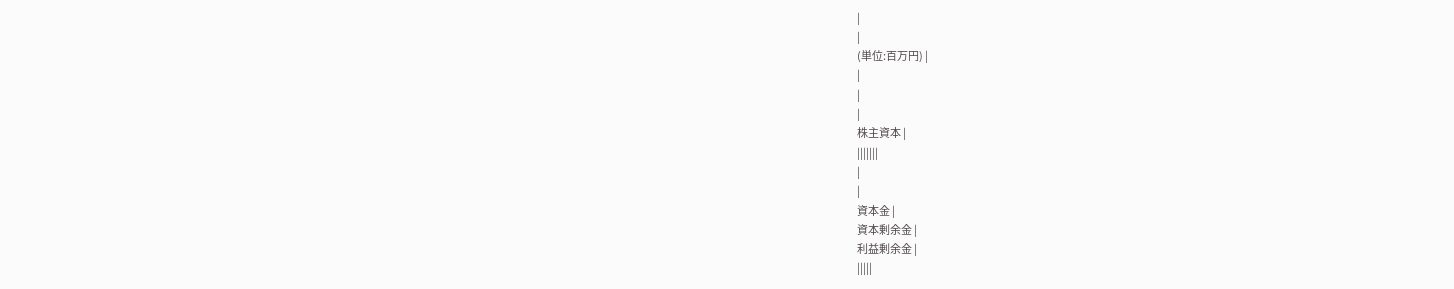|
|
(単位:百万円) |
|
|
|
株主資本 |
|||||||
|
|
資本金 |
資本剰余金 |
利益剰余金 |
|||||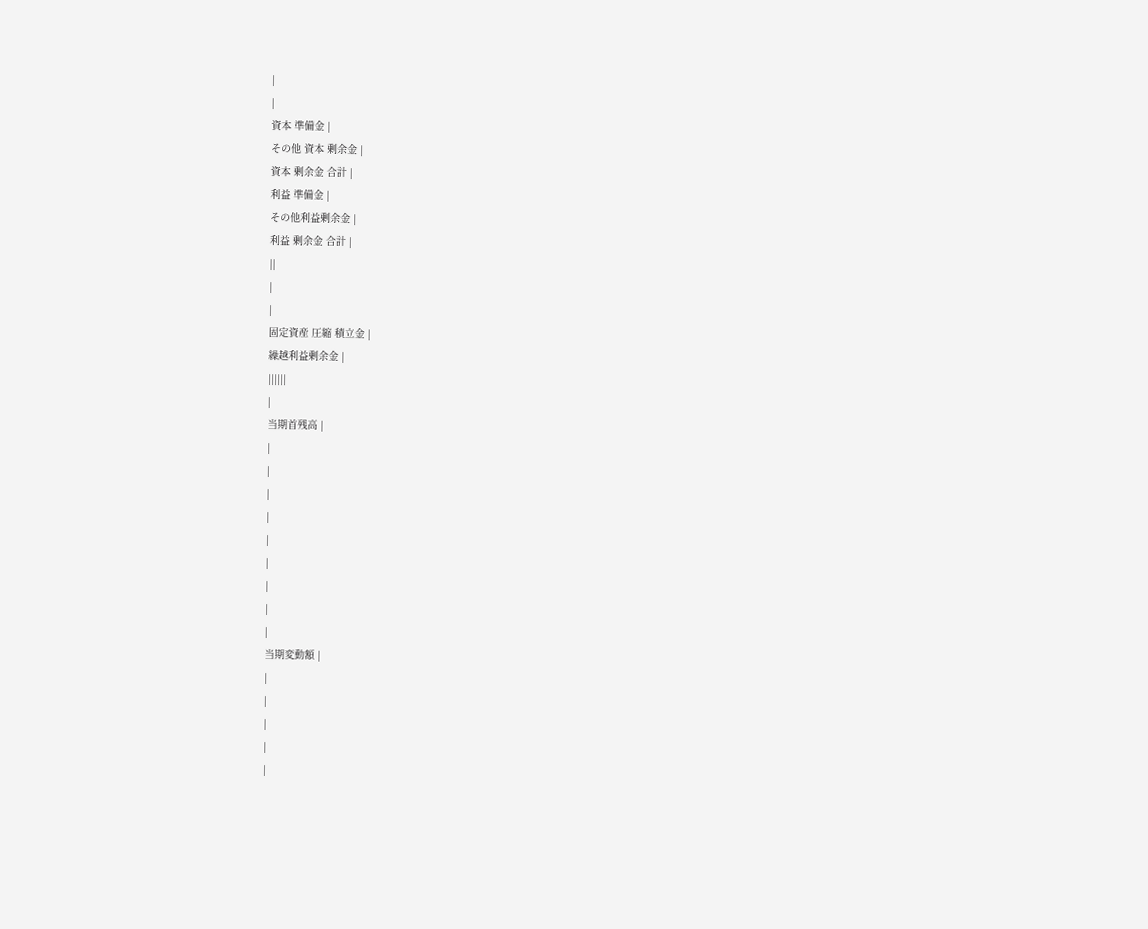|
|
資本 準備金 |
その他 資本 剰余金 |
資本 剰余金 合計 |
利益 準備金 |
その他利益剰余金 |
利益 剰余金 合計 |
||
|
|
固定資産 圧縮 積立金 |
繰越利益剰余金 |
||||||
|
当期首残高 |
|
|
|
|
|
|
|
|
|
当期変動額 |
|
|
|
|
|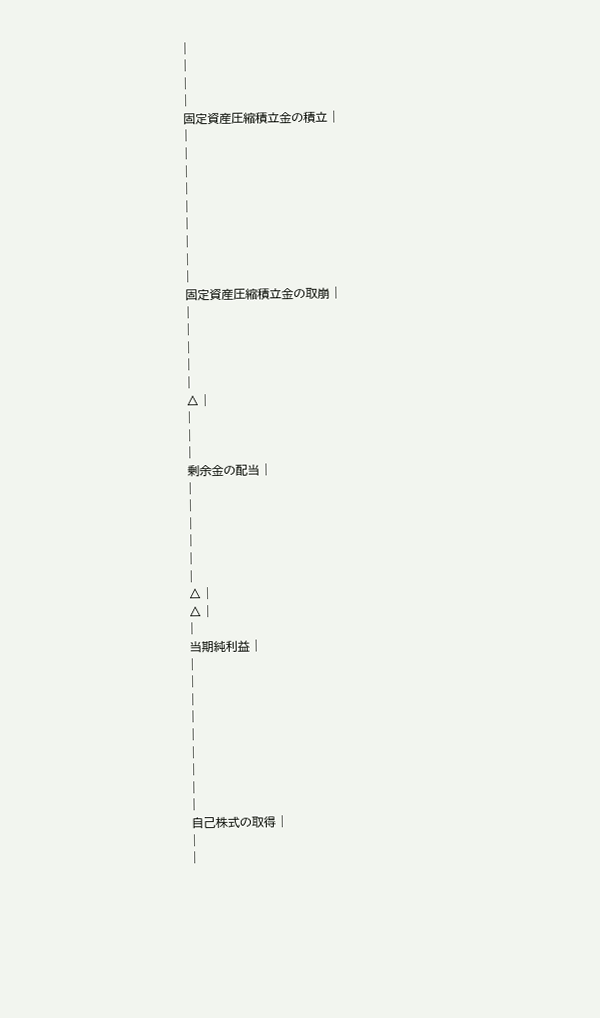|
|
|
|
固定資産圧縮積立金の積立 |
|
|
|
|
|
|
|
|
|
固定資産圧縮積立金の取崩 |
|
|
|
|
|
△ |
|
|
|
剰余金の配当 |
|
|
|
|
|
|
△ |
△ |
|
当期純利益 |
|
|
|
|
|
|
|
|
|
自己株式の取得 |
|
|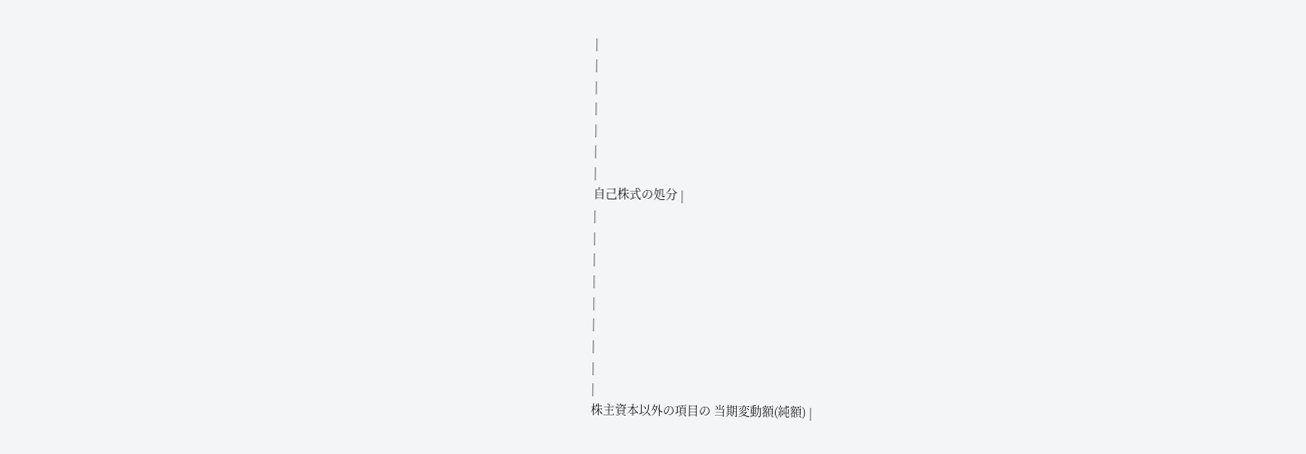|
|
|
|
|
|
|
自己株式の処分 |
|
|
|
|
|
|
|
|
|
株主資本以外の項目の 当期変動額(純額) |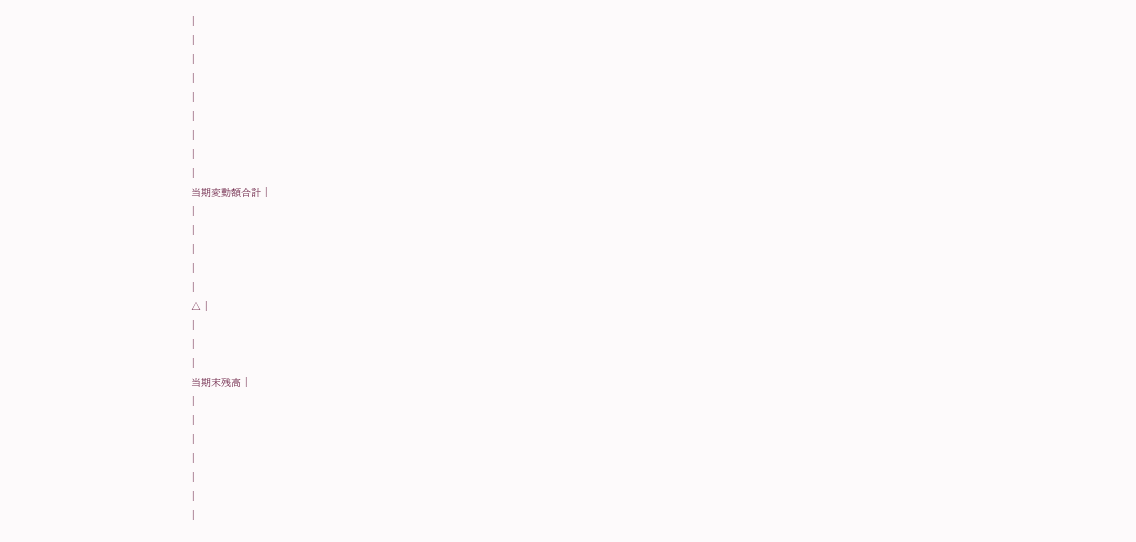|
|
|
|
|
|
|
|
|
当期変動額合計 |
|
|
|
|
|
△ |
|
|
|
当期末残高 |
|
|
|
|
|
|
|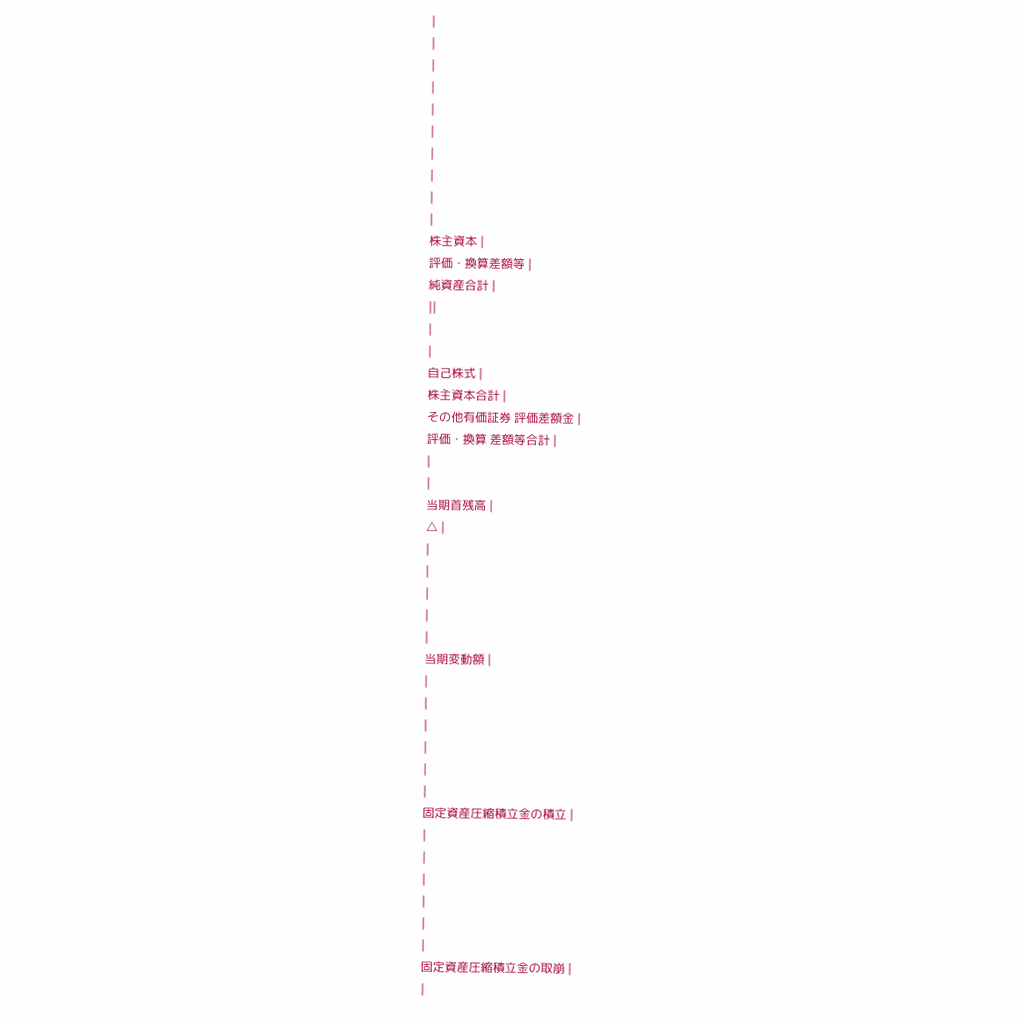|
|
|
|
|
|
|
|
|
|
株主資本 |
評価・換算差額等 |
純資産合計 |
||
|
|
自己株式 |
株主資本合計 |
その他有価証券 評価差額金 |
評価・換算 差額等合計 |
|
|
当期首残高 |
△ |
|
|
|
|
|
当期変動額 |
|
|
|
|
|
|
固定資産圧縮積立金の積立 |
|
|
|
|
|
|
固定資産圧縮積立金の取崩 |
|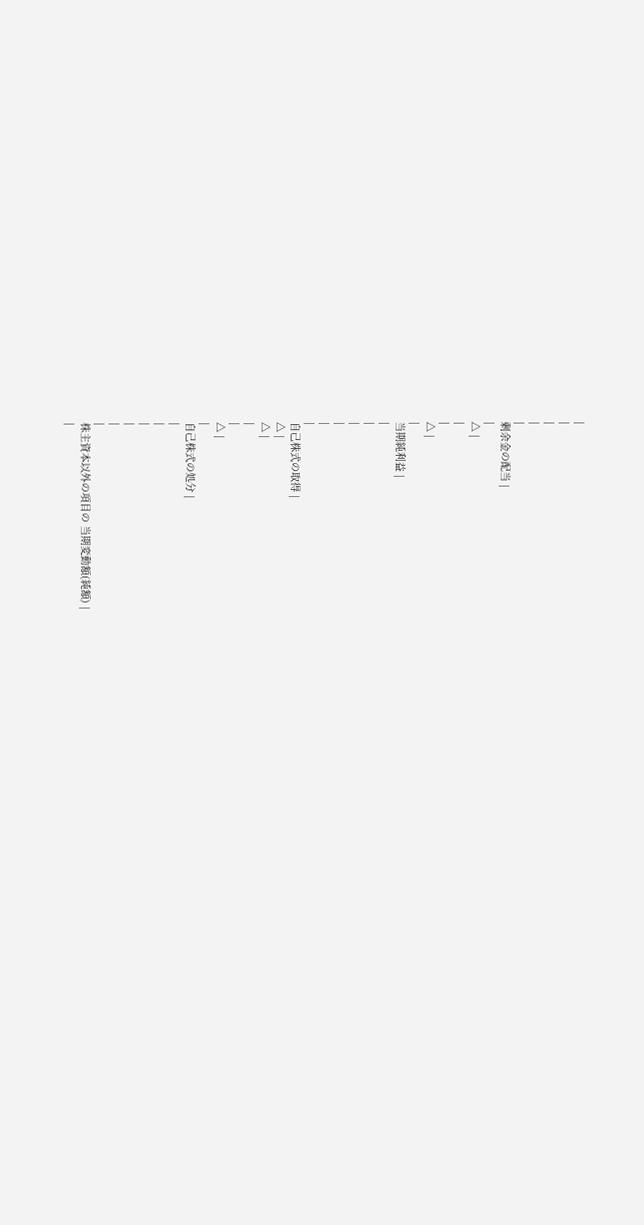|
|
|
|
|
剰余金の配当 |
|
△ |
|
|
△ |
|
当期純利益 |
|
|
|
|
|
|
自己株式の取得 |
△ |
△ |
|
|
△ |
|
自己株式の処分 |
|
|
|
|
|
|
株主資本以外の項目の 当期変動額(純額) |
|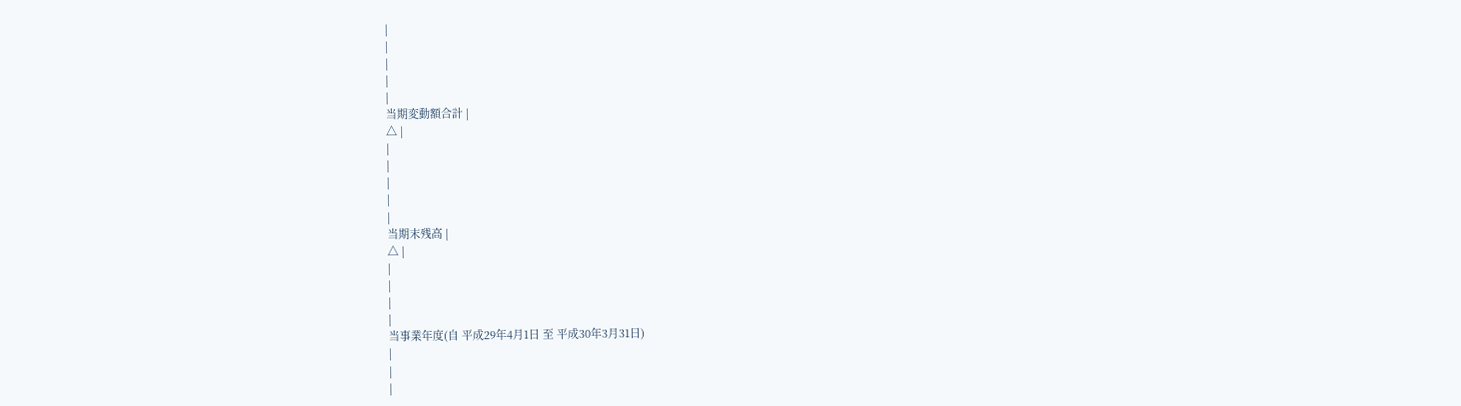|
|
|
|
|
当期変動額合計 |
△ |
|
|
|
|
|
当期末残高 |
△ |
|
|
|
|
当事業年度(自 平成29年4月1日 至 平成30年3月31日)
|
|
|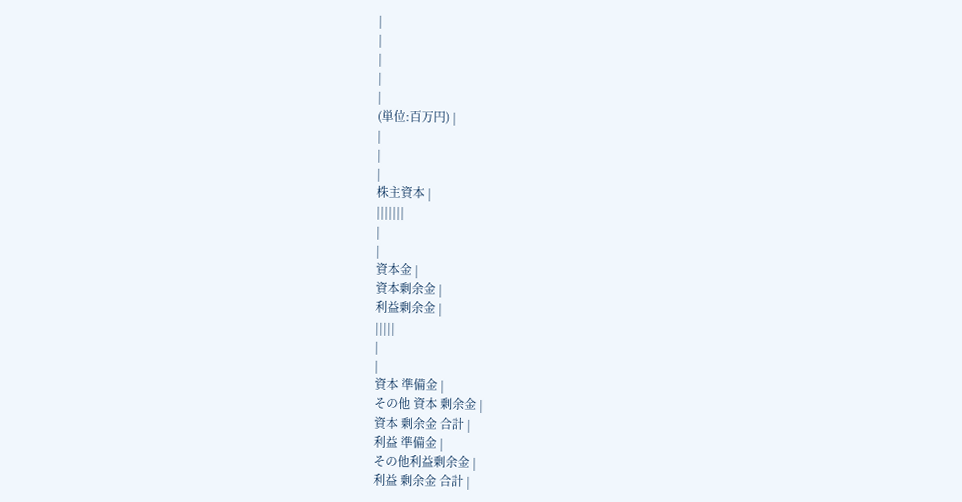|
|
|
|
|
(単位:百万円) |
|
|
|
株主資本 |
|||||||
|
|
資本金 |
資本剰余金 |
利益剰余金 |
|||||
|
|
資本 準備金 |
その他 資本 剰余金 |
資本 剰余金 合計 |
利益 準備金 |
その他利益剰余金 |
利益 剰余金 合計 |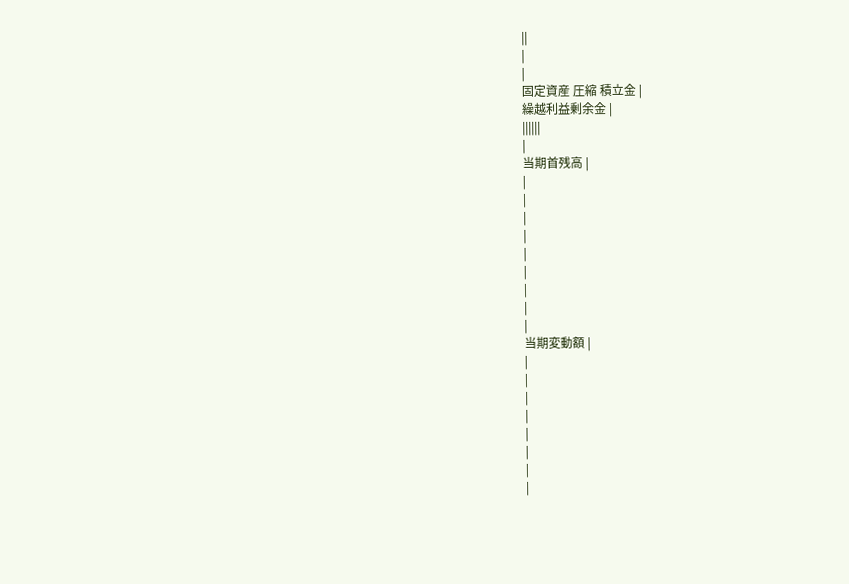||
|
|
固定資産 圧縮 積立金 |
繰越利益剰余金 |
||||||
|
当期首残高 |
|
|
|
|
|
|
|
|
|
当期変動額 |
|
|
|
|
|
|
|
|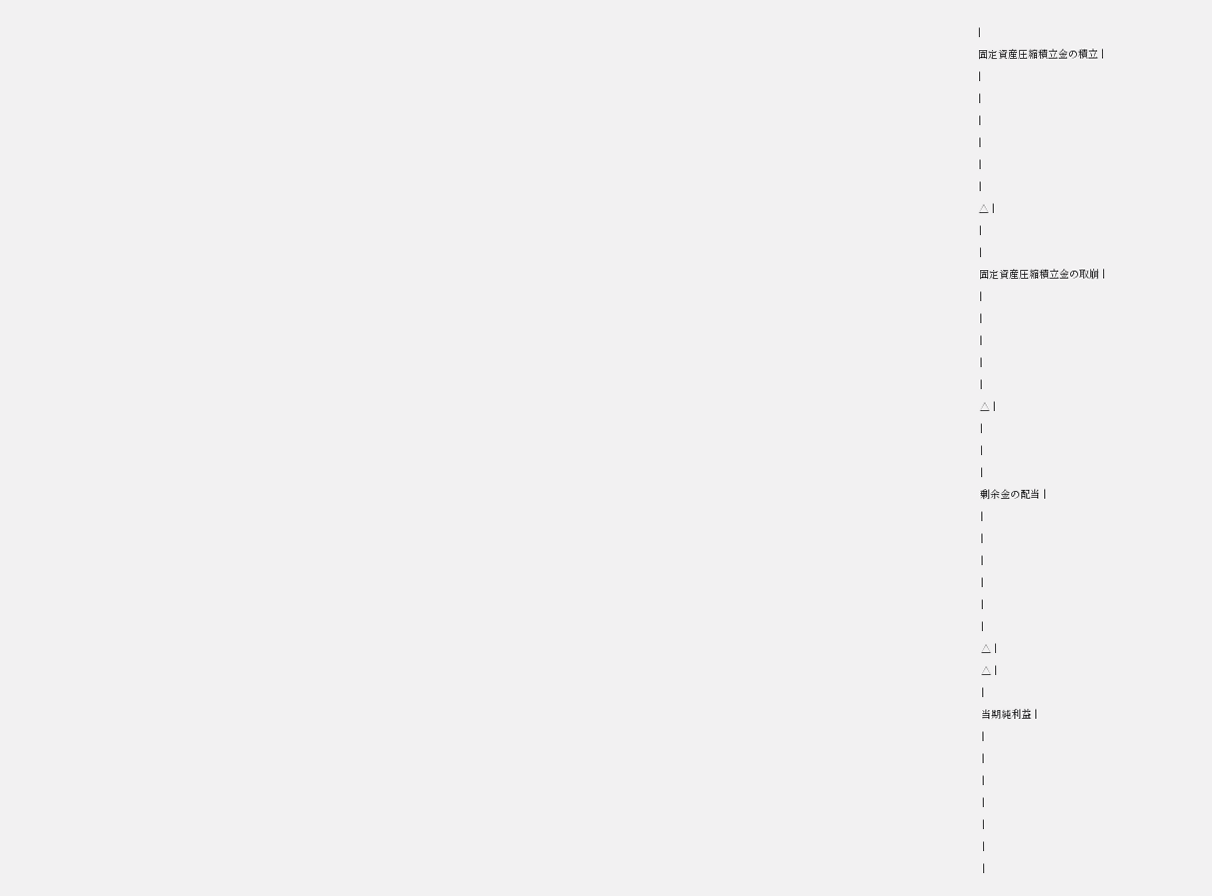|
固定資産圧縮積立金の積立 |
|
|
|
|
|
|
△ |
|
|
固定資産圧縮積立金の取崩 |
|
|
|
|
|
△ |
|
|
|
剰余金の配当 |
|
|
|
|
|
|
△ |
△ |
|
当期純利益 |
|
|
|
|
|
|
|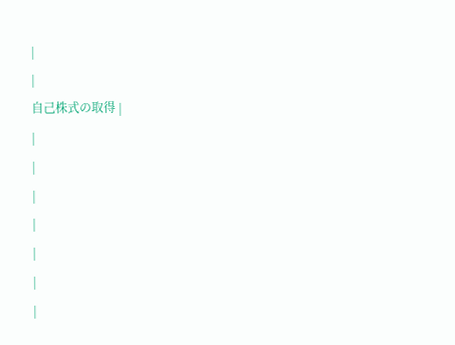|
|
自己株式の取得 |
|
|
|
|
|
|
|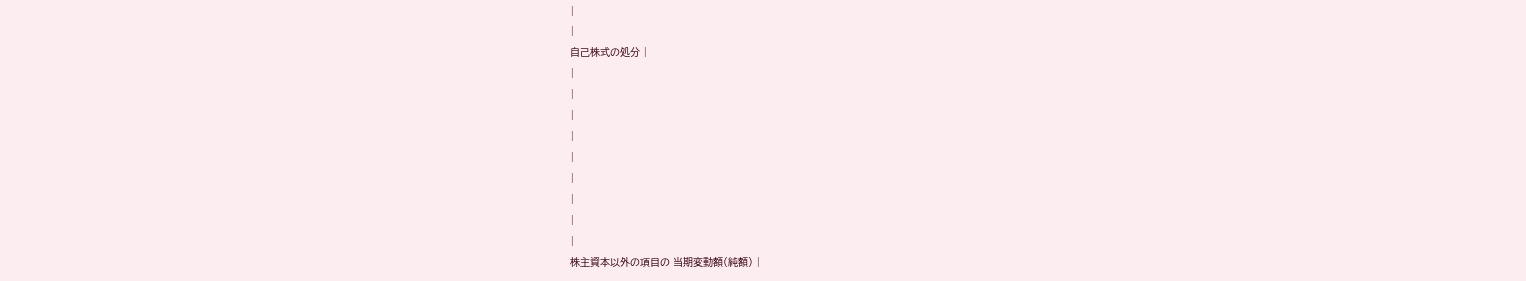|
|
自己株式の処分 |
|
|
|
|
|
|
|
|
|
株主資本以外の項目の 当期変動額(純額) |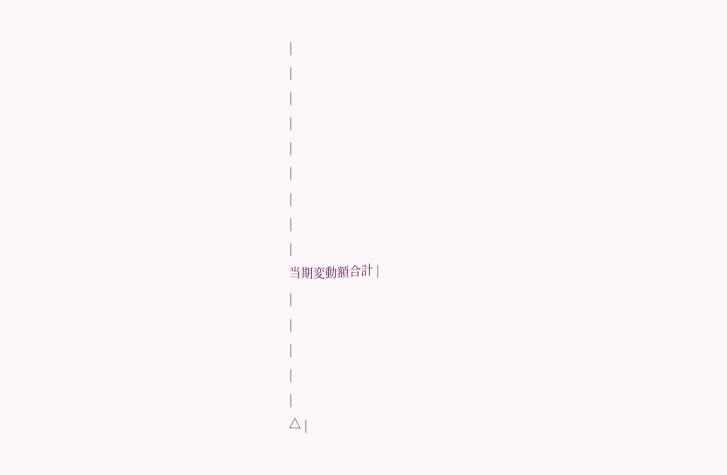|
|
|
|
|
|
|
|
|
当期変動額合計 |
|
|
|
|
|
△ |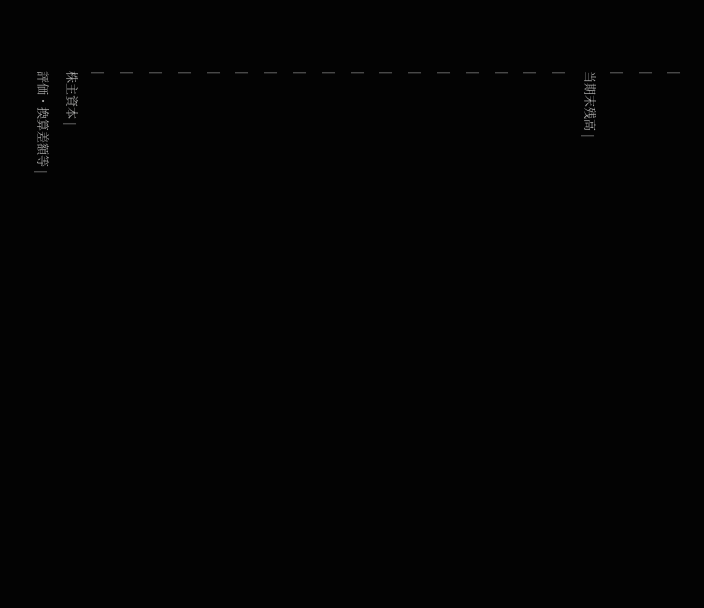|
|
|
当期末残高 |
|
|
|
|
|
|
|
|
|
|
|
|
|
|
|
|
|
株主資本 |
評価・換算差額等 |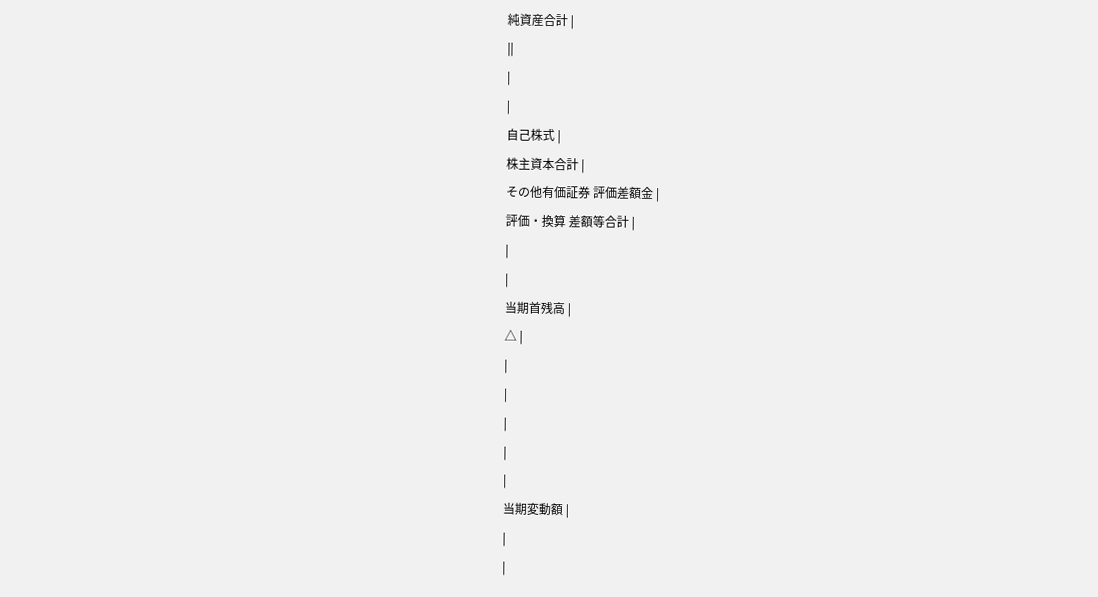純資産合計 |
||
|
|
自己株式 |
株主資本合計 |
その他有価証券 評価差額金 |
評価・換算 差額等合計 |
|
|
当期首残高 |
△ |
|
|
|
|
|
当期変動額 |
|
|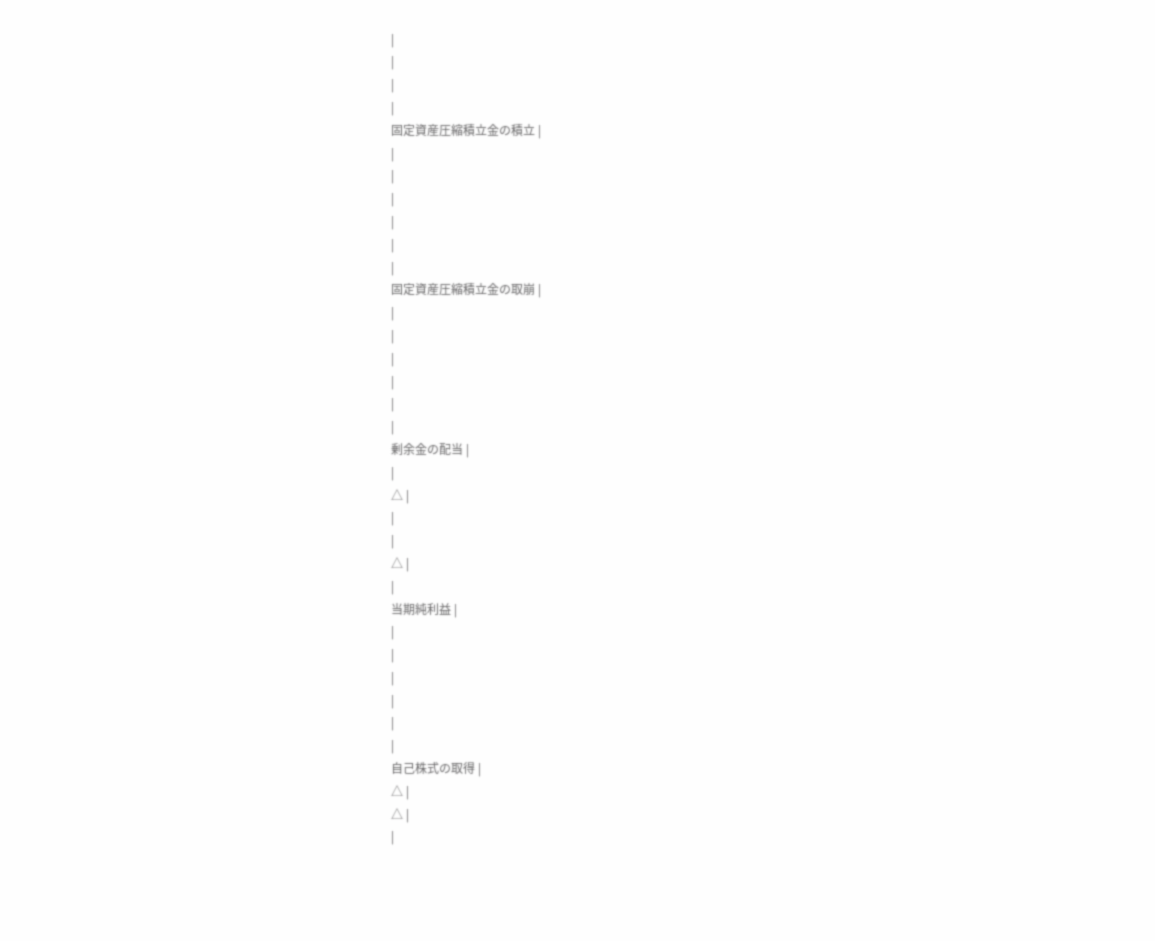|
|
|
|
固定資産圧縮積立金の積立 |
|
|
|
|
|
|
固定資産圧縮積立金の取崩 |
|
|
|
|
|
|
剰余金の配当 |
|
△ |
|
|
△ |
|
当期純利益 |
|
|
|
|
|
|
自己株式の取得 |
△ |
△ |
|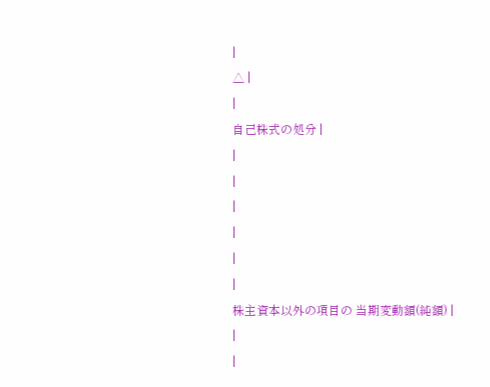|
△ |
|
自己株式の処分 |
|
|
|
|
|
|
株主資本以外の項目の 当期変動額(純額) |
|
|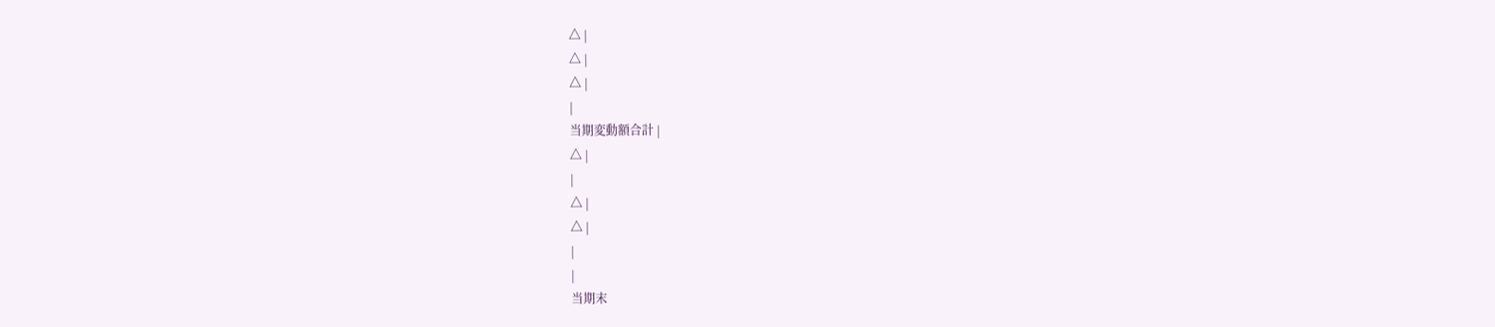△ |
△ |
△ |
|
当期変動額合計 |
△ |
|
△ |
△ |
|
|
当期末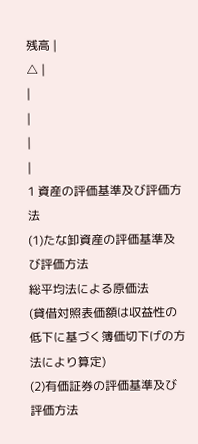残高 |
△ |
|
|
|
|
1 資産の評価基準及び評価方法
(1)たな卸資産の評価基準及び評価方法
総平均法による原価法
(貸借対照表価額は収益性の低下に基づく簿価切下げの方法により算定)
(2)有価証券の評価基準及び評価方法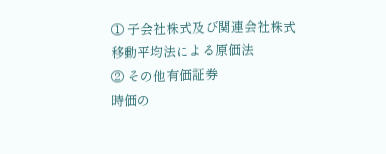① 子会社株式及び関連会社株式
移動平均法による原価法
② その他有価証券
時価の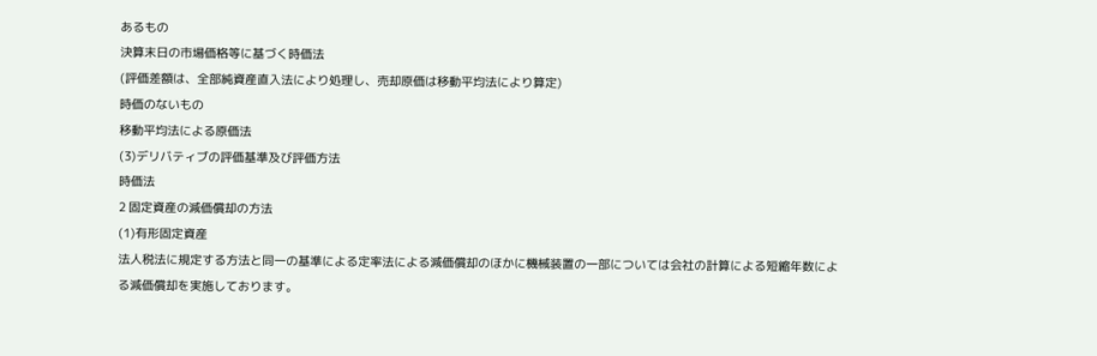あるもの
決算末日の市場価格等に基づく時価法
(評価差額は、全部純資産直入法により処理し、売却原価は移動平均法により算定)
時価のないもの
移動平均法による原価法
(3)デリバティブの評価基準及び評価方法
時価法
2 固定資産の減価償却の方法
(1)有形固定資産
法人税法に規定する方法と同一の基準による定率法による減価償却のほかに機械装置の一部については会社の計算による短縮年数による減価償却を実施しております。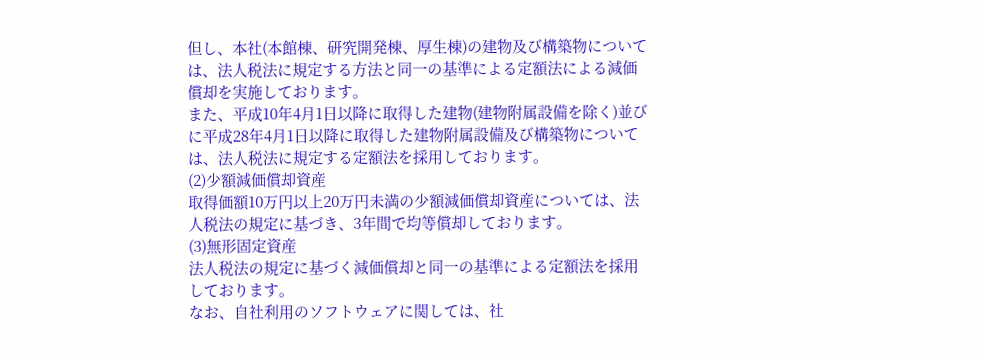但し、本社(本館棟、研究開発棟、厚生棟)の建物及び構築物については、法人税法に規定する方法と同一の基準による定額法による減価償却を実施しております。
また、平成10年4月1日以降に取得した建物(建物附属設備を除く)並びに平成28年4月1日以降に取得した建物附属設備及び構築物については、法人税法に規定する定額法を採用しております。
(2)少額減価償却資産
取得価額10万円以上20万円未満の少額減価償却資産については、法人税法の規定に基づき、3年間で均等償却しております。
(3)無形固定資産
法人税法の規定に基づく減価償却と同一の基準による定額法を採用しております。
なお、自社利用のソフトウェアに関しては、社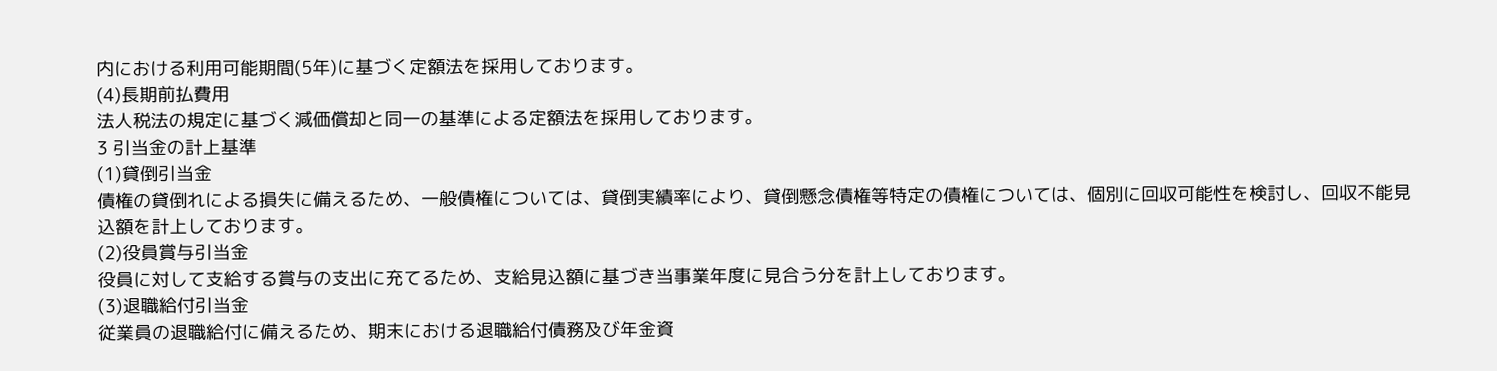内における利用可能期間(5年)に基づく定額法を採用しております。
(4)長期前払費用
法人税法の規定に基づく減価償却と同一の基準による定額法を採用しております。
3 引当金の計上基準
(1)貸倒引当金
債権の貸倒れによる損失に備えるため、一般債権については、貸倒実績率により、貸倒懸念債権等特定の債権については、個別に回収可能性を検討し、回収不能見込額を計上しております。
(2)役員賞与引当金
役員に対して支給する賞与の支出に充てるため、支給見込額に基づき当事業年度に見合う分を計上しております。
(3)退職給付引当金
従業員の退職給付に備えるため、期末における退職給付債務及び年金資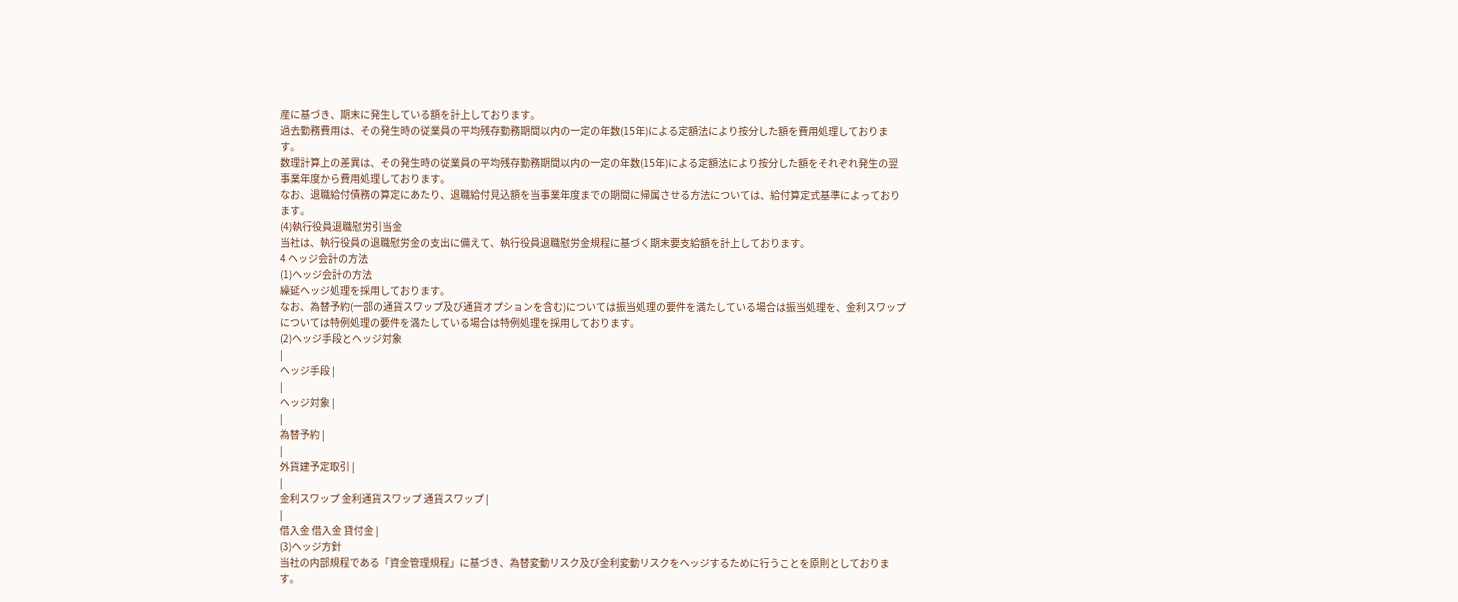産に基づき、期末に発生している額を計上しております。
過去勤務費用は、その発生時の従業員の平均残存勤務期間以内の一定の年数(15年)による定額法により按分した額を費用処理しております。
数理計算上の差異は、その発生時の従業員の平均残存勤務期間以内の一定の年数(15年)による定額法により按分した額をそれぞれ発生の翌事業年度から費用処理しております。
なお、退職給付債務の算定にあたり、退職給付見込額を当事業年度までの期間に帰属させる方法については、給付算定式基準によっております。
(4)執行役員退職慰労引当金
当社は、執行役員の退職慰労金の支出に備えて、執行役員退職慰労金規程に基づく期末要支給額を計上しております。
4 ヘッジ会計の方法
(1)ヘッジ会計の方法
繰延ヘッジ処理を採用しております。
なお、為替予約(一部の通貨スワップ及び通貨オプションを含む)については振当処理の要件を満たしている場合は振当処理を、金利スワップについては特例処理の要件を満たしている場合は特例処理を採用しております。
(2)ヘッジ手段とヘッジ対象
|
ヘッジ手段 |
|
ヘッジ対象 |
|
為替予約 |
|
外貨建予定取引 |
|
金利スワップ 金利通貨スワップ 通貨スワップ |
|
借入金 借入金 貸付金 |
(3)ヘッジ方針
当社の内部規程である「資金管理規程」に基づき、為替変動リスク及び金利変動リスクをヘッジするために行うことを原則としております。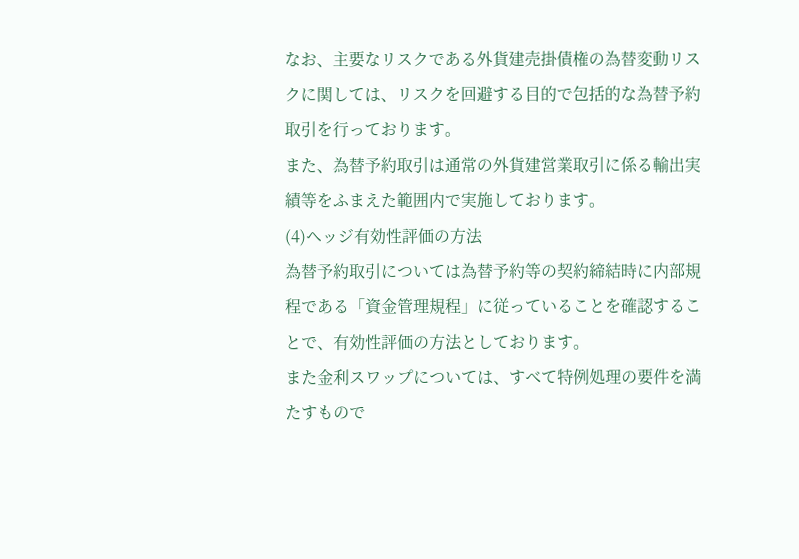なお、主要なリスクである外貨建売掛債権の為替変動リスクに関しては、リスクを回避する目的で包括的な為替予約取引を行っております。
また、為替予約取引は通常の外貨建営業取引に係る輸出実績等をふまえた範囲内で実施しております。
(4)ヘッジ有効性評価の方法
為替予約取引については為替予約等の契約締結時に内部規程である「資金管理規程」に従っていることを確認することで、有効性評価の方法としております。
また金利スワップについては、すべて特例処理の要件を満たすもので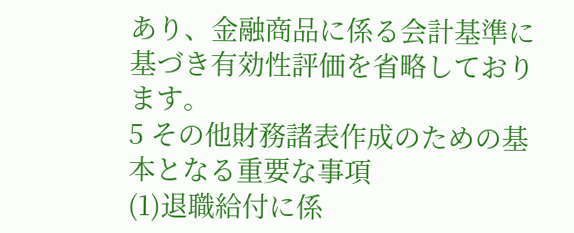あり、金融商品に係る会計基準に基づき有効性評価を省略しております。
5 その他財務諸表作成のための基本となる重要な事項
(1)退職給付に係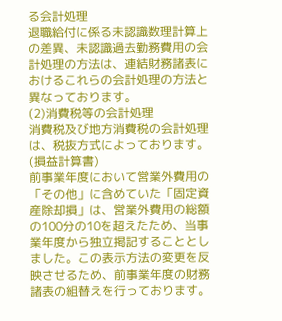る会計処理
退職給付に係る未認識数理計算上の差異、未認識過去勤務費用の会計処理の方法は、連結財務諸表におけるこれらの会計処理の方法と異なっております。
(2)消費税等の会計処理
消費税及び地方消費税の会計処理は、税抜方式によっております。
(損益計算書)
前事業年度において営業外費用の「その他」に含めていた「固定資産除却損」は、営業外費用の総額の100分の10を超えたため、当事業年度から独立掲記することとしました。この表示方法の変更を反映させるため、前事業年度の財務諸表の組替えを行っております。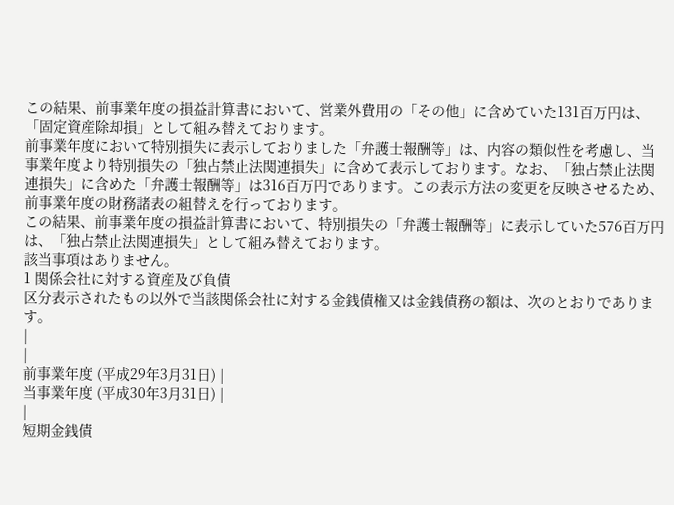この結果、前事業年度の損益計算書において、営業外費用の「その他」に含めていた131百万円は、「固定資産除却損」として組み替えております。
前事業年度において特別損失に表示しておりました「弁護士報酬等」は、内容の類似性を考慮し、当事業年度より特別損失の「独占禁止法関連損失」に含めて表示しております。なお、「独占禁止法関連損失」に含めた「弁護士報酬等」は316百万円であります。この表示方法の変更を反映させるため、前事業年度の財務諸表の組替えを行っております。
この結果、前事業年度の損益計算書において、特別損失の「弁護士報酬等」に表示していた576百万円は、「独占禁止法関連損失」として組み替えております。
該当事項はありません。
1 関係会社に対する資産及び負債
区分表示されたもの以外で当該関係会社に対する金銭債権又は金銭債務の額は、次のとおりであります。
|
|
前事業年度 (平成29年3月31日) |
当事業年度 (平成30年3月31日) |
|
短期金銭債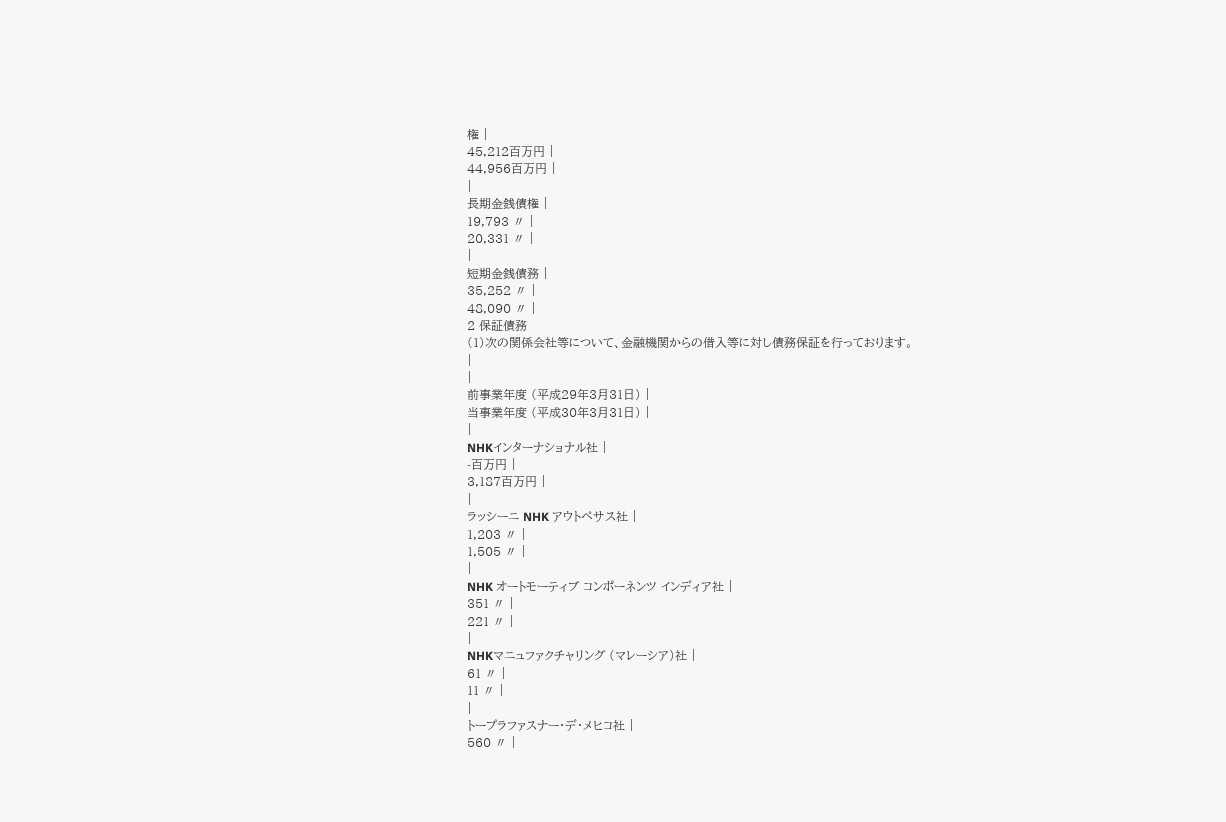権 |
45,212百万円 |
44,956百万円 |
|
長期金銭債権 |
19,793 〃 |
20,331 〃 |
|
短期金銭債務 |
35,252 〃 |
48,090 〃 |
2 保証債務
(1)次の関係会社等について、金融機関からの借入等に対し債務保証を行っております。
|
|
前事業年度 (平成29年3月31日) |
当事業年度 (平成30年3月31日) |
|
NHKインターナショナル社 |
-百万円 |
3,187百万円 |
|
ラッシーニ NHK アウトペサス社 |
1,203 〃 |
1,505 〃 |
|
NHK オートモーティブ コンポーネンツ インディア社 |
351 〃 |
221 〃 |
|
NHKマニュファクチャリング (マレーシア)社 |
61 〃 |
11 〃 |
|
トープラファスナー・デ・メヒコ社 |
560 〃 |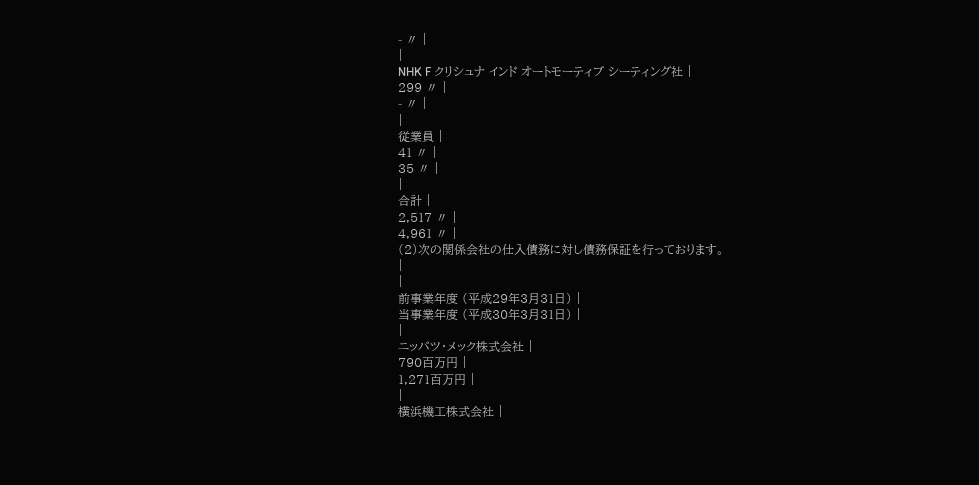- 〃 |
|
NHK F クリシュナ インド オートモーティブ シーティング社 |
299 〃 |
- 〃 |
|
従業員 |
41 〃 |
35 〃 |
|
合計 |
2,517 〃 |
4,961 〃 |
(2)次の関係会社の仕入債務に対し債務保証を行っております。
|
|
前事業年度 (平成29年3月31日) |
当事業年度 (平成30年3月31日) |
|
ニッパツ・メック株式会社 |
790百万円 |
1,271百万円 |
|
横浜機工株式会社 |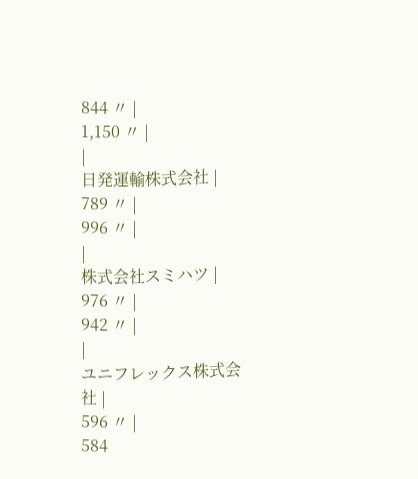844 〃 |
1,150 〃 |
|
日発運輸株式会社 |
789 〃 |
996 〃 |
|
株式会社スミハツ |
976 〃 |
942 〃 |
|
ユニフレックス株式会社 |
596 〃 |
584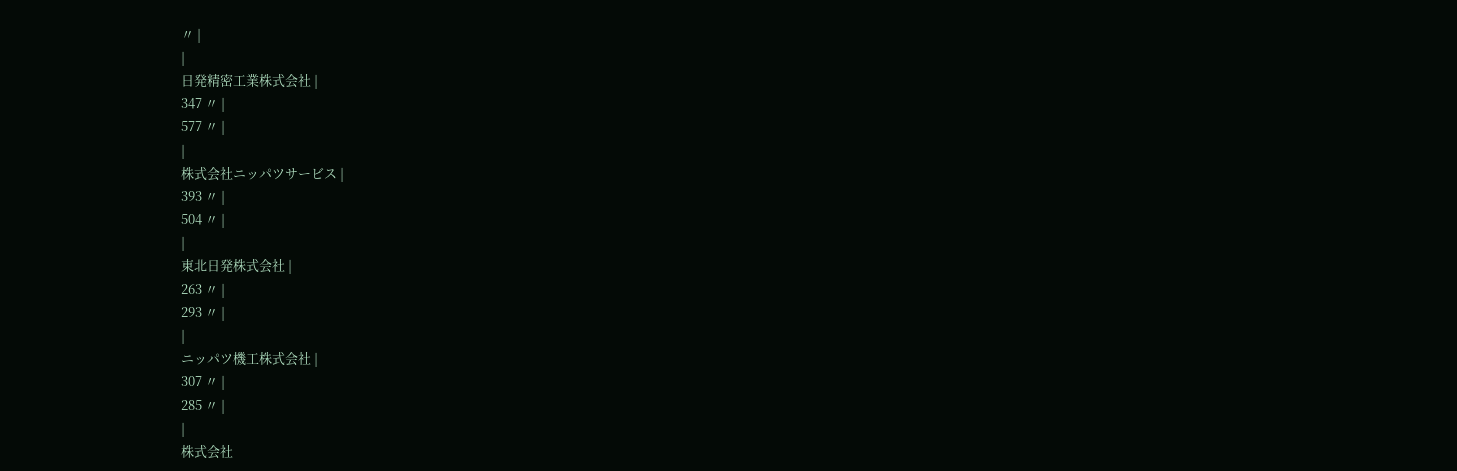〃 |
|
日発精密工業株式会社 |
347 〃 |
577 〃 |
|
株式会社ニッパツサービス |
393 〃 |
504 〃 |
|
東北日発株式会社 |
263 〃 |
293 〃 |
|
ニッパツ機工株式会社 |
307 〃 |
285 〃 |
|
株式会社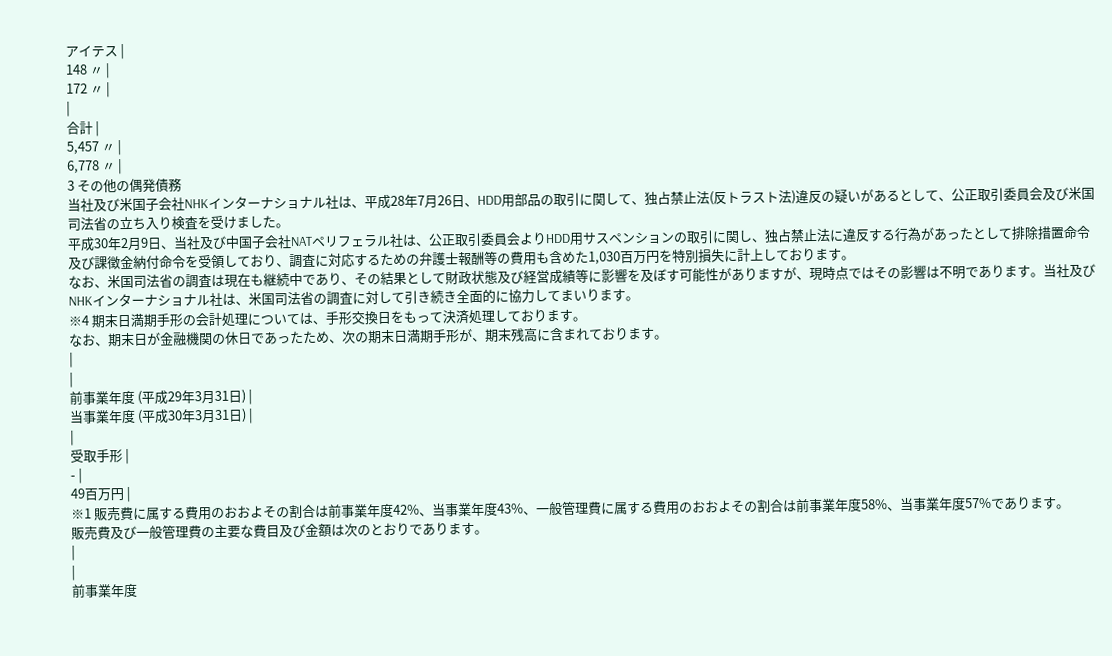アイテス |
148 〃 |
172 〃 |
|
合計 |
5,457 〃 |
6,778 〃 |
3 その他の偶発債務
当社及び米国子会社NHKインターナショナル社は、平成28年7月26日、HDD用部品の取引に関して、独占禁止法(反トラスト法)違反の疑いがあるとして、公正取引委員会及び米国司法省の立ち入り検査を受けました。
平成30年2月9日、当社及び中国子会社NATペリフェラル社は、公正取引委員会よりHDD用サスペンションの取引に関し、独占禁止法に違反する行為があったとして排除措置命令及び課徴金納付命令を受領しており、調査に対応するための弁護士報酬等の費用も含めた1,030百万円を特別損失に計上しております。
なお、米国司法省の調査は現在も継続中であり、その結果として財政状態及び経営成績等に影響を及ぼす可能性がありますが、現時点ではその影響は不明であります。当社及びNHKインターナショナル社は、米国司法省の調査に対して引き続き全面的に協力してまいります。
※4 期末日満期手形の会計処理については、手形交換日をもって決済処理しております。
なお、期末日が金融機関の休日であったため、次の期末日満期手形が、期末残高に含まれております。
|
|
前事業年度 (平成29年3月31日) |
当事業年度 (平成30年3月31日) |
|
受取手形 |
- |
49百万円 |
※1 販売費に属する費用のおおよその割合は前事業年度42%、当事業年度43%、一般管理費に属する費用のおおよその割合は前事業年度58%、当事業年度57%であります。
販売費及び一般管理費の主要な費目及び金額は次のとおりであります。
|
|
前事業年度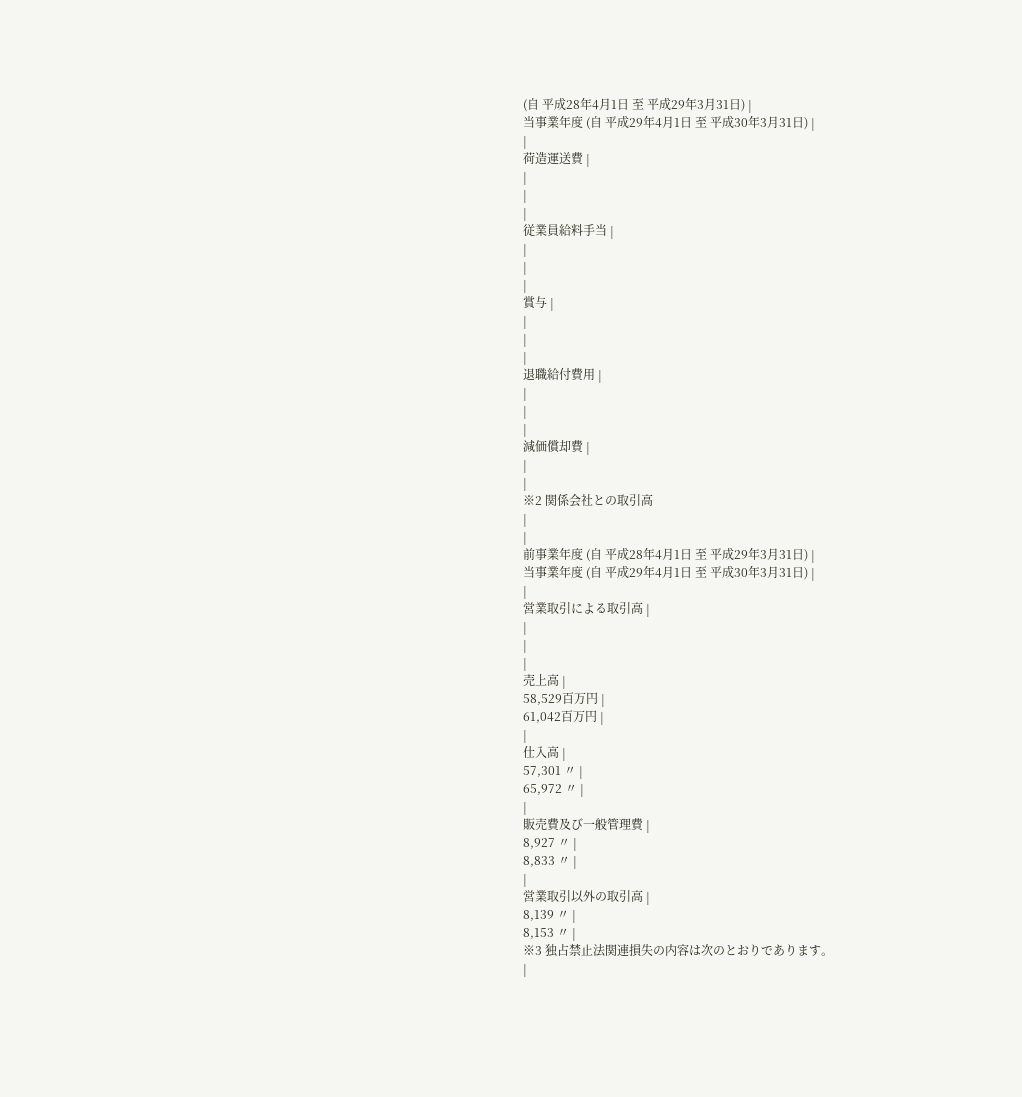(自 平成28年4月1日 至 平成29年3月31日) |
当事業年度 (自 平成29年4月1日 至 平成30年3月31日) |
|
荷造運送費 |
|
|
|
従業員給料手当 |
|
|
|
賞与 |
|
|
|
退職給付費用 |
|
|
|
減価償却費 |
|
|
※2 関係会社との取引高
|
|
前事業年度 (自 平成28年4月1日 至 平成29年3月31日) |
当事業年度 (自 平成29年4月1日 至 平成30年3月31日) |
|
営業取引による取引高 |
|
|
|
売上高 |
58,529百万円 |
61,042百万円 |
|
仕入高 |
57,301 〃 |
65,972 〃 |
|
販売費及び一般管理費 |
8,927 〃 |
8,833 〃 |
|
営業取引以外の取引高 |
8,139 〃 |
8,153 〃 |
※3 独占禁止法関連損失の内容は次のとおりであります。
|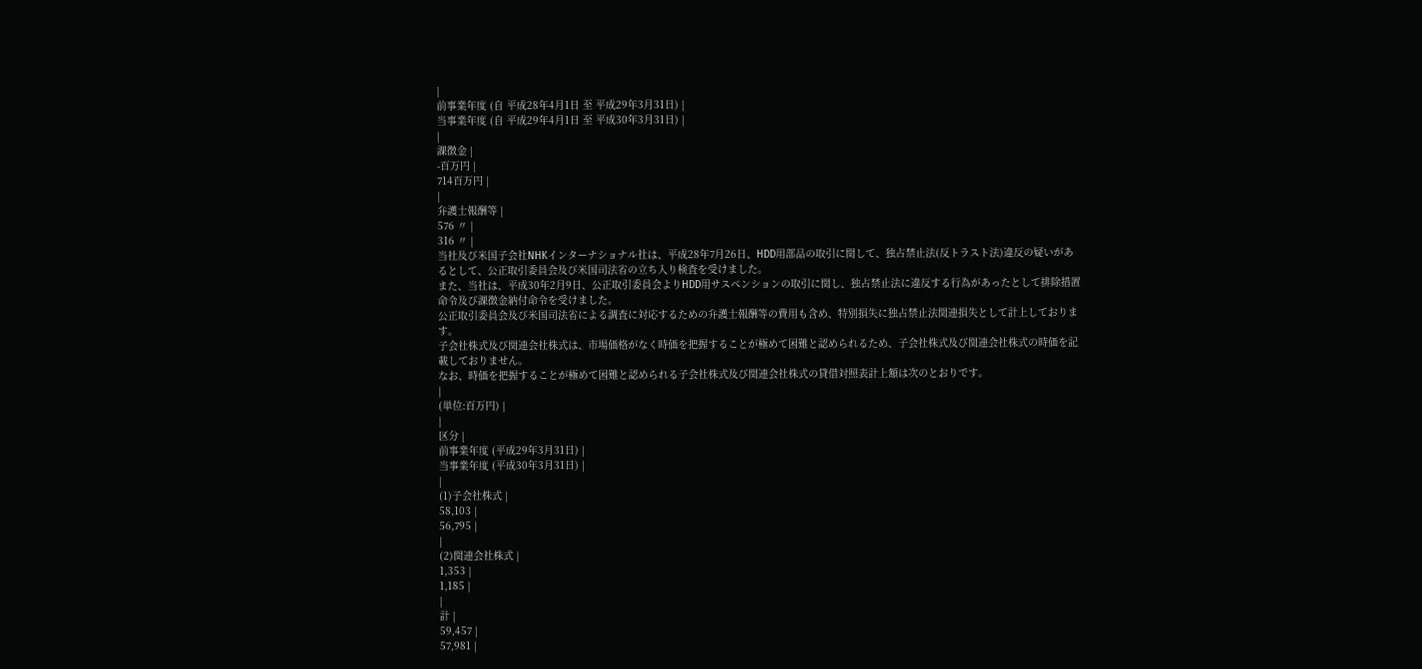|
前事業年度 (自 平成28年4月1日 至 平成29年3月31日) |
当事業年度 (自 平成29年4月1日 至 平成30年3月31日) |
|
課徴金 |
-百万円 |
714百万円 |
|
弁護士報酬等 |
576 〃 |
316 〃 |
当社及び米国子会社NHKインターナショナル社は、平成28年7月26日、HDD用部品の取引に関して、独占禁止法(反トラスト法)違反の疑いがあるとして、公正取引委員会及び米国司法省の立ち入り検査を受けました。
また、当社は、平成30年2月9日、公正取引委員会よりHDD用サスペンションの取引に関し、独占禁止法に違反する行為があったとして排除措置命令及び課徴金納付命令を受けました。
公正取引委員会及び米国司法省による調査に対応するための弁護士報酬等の費用も含め、特別損失に独占禁止法関連損失として計上しております。
子会社株式及び関連会社株式は、市場価格がなく時価を把握することが極めて困難と認められるため、子会社株式及び関連会社株式の時価を記載しておりません。
なお、時価を把握することが極めて困難と認められる子会社株式及び関連会社株式の貸借対照表計上額は次のとおりです。
|
(単位:百万円) |
|
区分 |
前事業年度 (平成29年3月31日) |
当事業年度 (平成30年3月31日) |
|
(1)子会社株式 |
58,103 |
56,795 |
|
(2)関連会社株式 |
1,353 |
1,185 |
|
計 |
59,457 |
57,981 |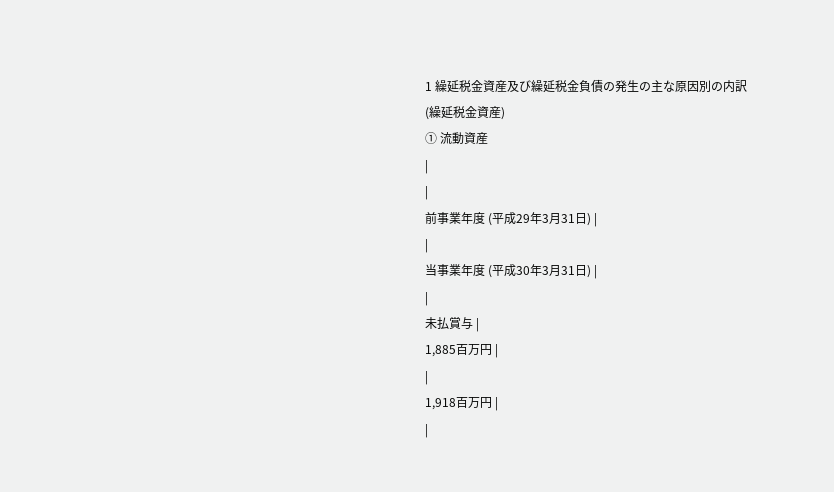1 繰延税金資産及び繰延税金負債の発生の主な原因別の内訳
(繰延税金資産)
① 流動資産
|
|
前事業年度 (平成29年3月31日) |
|
当事業年度 (平成30年3月31日) |
|
未払賞与 |
1,885百万円 |
|
1,918百万円 |
|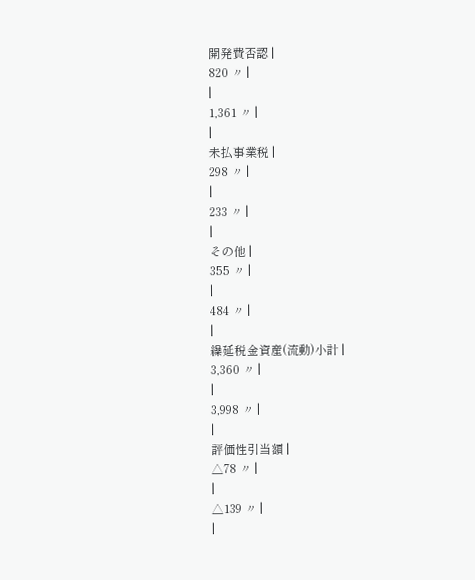開発費否認 |
820 〃 |
|
1,361 〃 |
|
未払事業税 |
298 〃 |
|
233 〃 |
|
その他 |
355 〃 |
|
484 〃 |
|
繰延税金資産(流動)小計 |
3,360 〃 |
|
3,998 〃 |
|
評価性引当額 |
△78 〃 |
|
△139 〃 |
|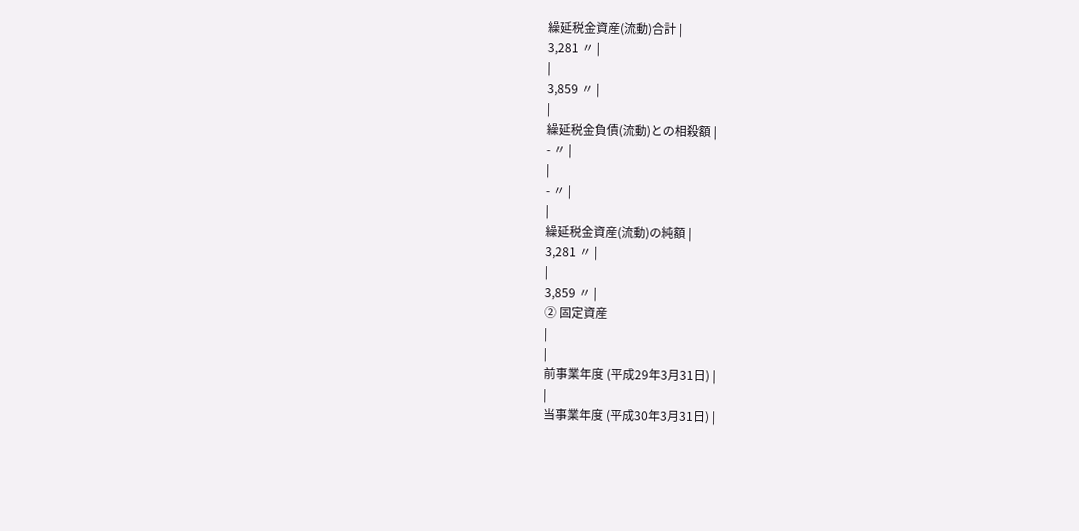繰延税金資産(流動)合計 |
3,281 〃 |
|
3,859 〃 |
|
繰延税金負債(流動)との相殺額 |
- 〃 |
|
- 〃 |
|
繰延税金資産(流動)の純額 |
3,281 〃 |
|
3,859 〃 |
② 固定資産
|
|
前事業年度 (平成29年3月31日) |
|
当事業年度 (平成30年3月31日) |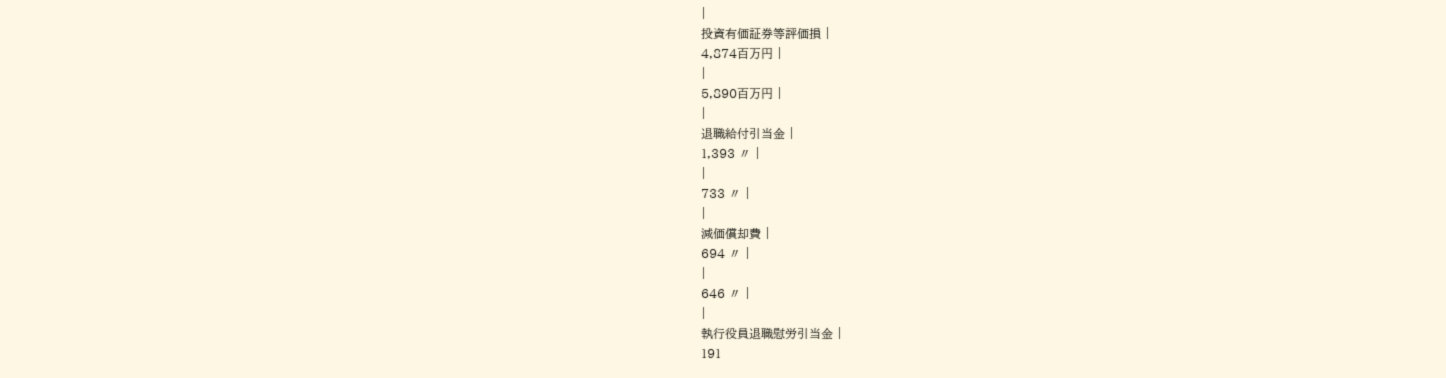|
投資有価証券等評価損 |
4,874百万円 |
|
5,890百万円 |
|
退職給付引当金 |
1,393 〃 |
|
733 〃 |
|
減価償却費 |
694 〃 |
|
646 〃 |
|
執行役員退職慰労引当金 |
191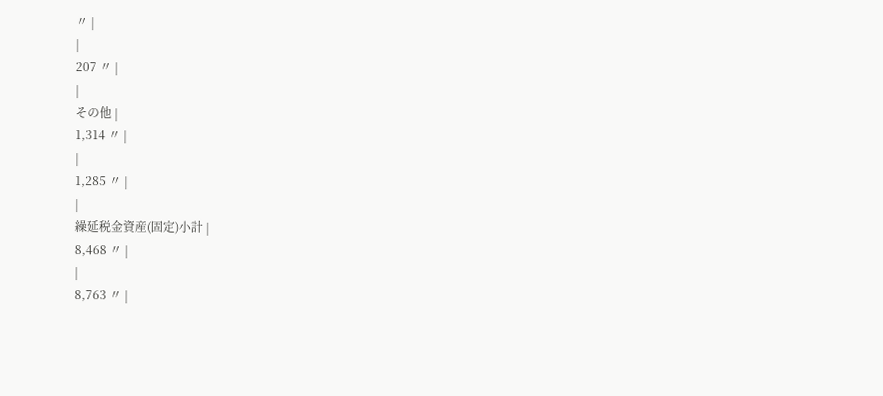〃 |
|
207 〃 |
|
その他 |
1,314 〃 |
|
1,285 〃 |
|
繰延税金資産(固定)小計 |
8,468 〃 |
|
8,763 〃 |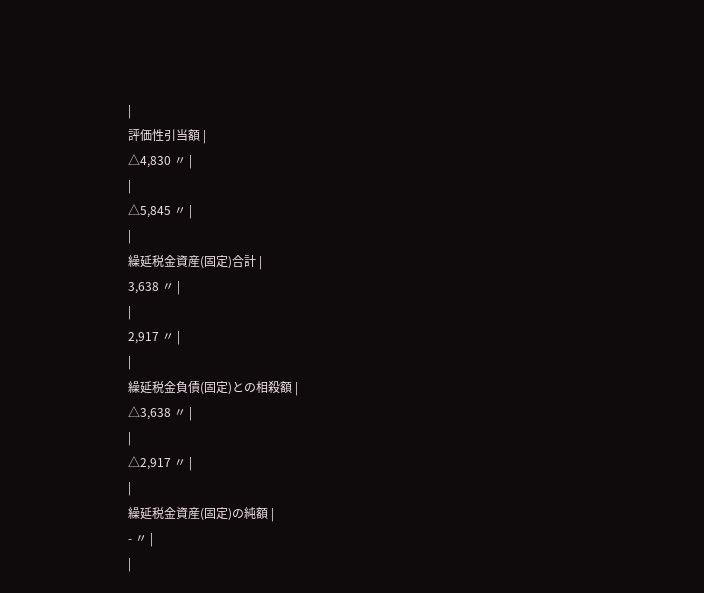|
評価性引当額 |
△4,830 〃 |
|
△5,845 〃 |
|
繰延税金資産(固定)合計 |
3,638 〃 |
|
2,917 〃 |
|
繰延税金負債(固定)との相殺額 |
△3,638 〃 |
|
△2,917 〃 |
|
繰延税金資産(固定)の純額 |
- 〃 |
|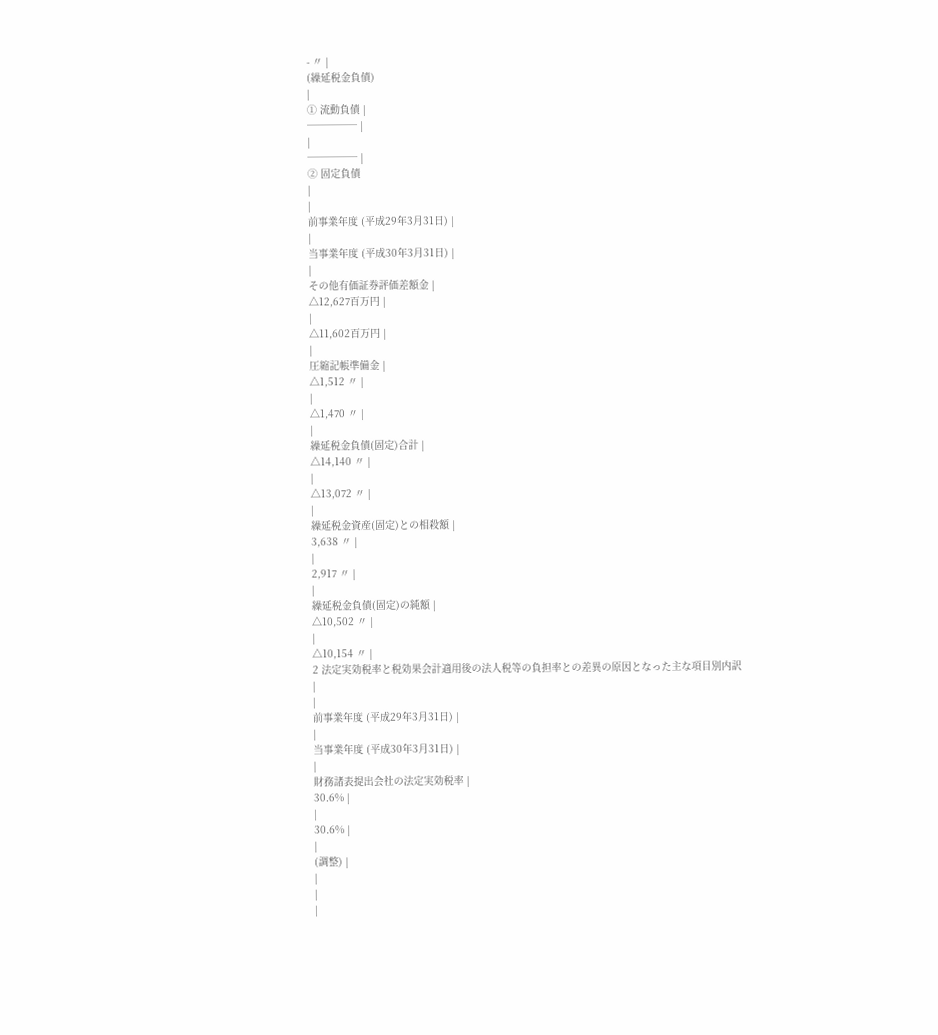- 〃 |
(繰延税金負債)
|
① 流動負債 |
───── |
|
───── |
② 固定負債
|
|
前事業年度 (平成29年3月31日) |
|
当事業年度 (平成30年3月31日) |
|
その他有価証券評価差額金 |
△12,627百万円 |
|
△11,602百万円 |
|
圧縮記帳準備金 |
△1,512 〃 |
|
△1,470 〃 |
|
繰延税金負債(固定)合計 |
△14,140 〃 |
|
△13,072 〃 |
|
繰延税金資産(固定)との相殺額 |
3,638 〃 |
|
2,917 〃 |
|
繰延税金負債(固定)の純額 |
△10,502 〃 |
|
△10,154 〃 |
2 法定実効税率と税効果会計適用後の法人税等の負担率との差異の原因となった主な項目別内訳
|
|
前事業年度 (平成29年3月31日) |
|
当事業年度 (平成30年3月31日) |
|
財務諸表提出会社の法定実効税率 |
30.6% |
|
30.6% |
|
(調整) |
|
|
|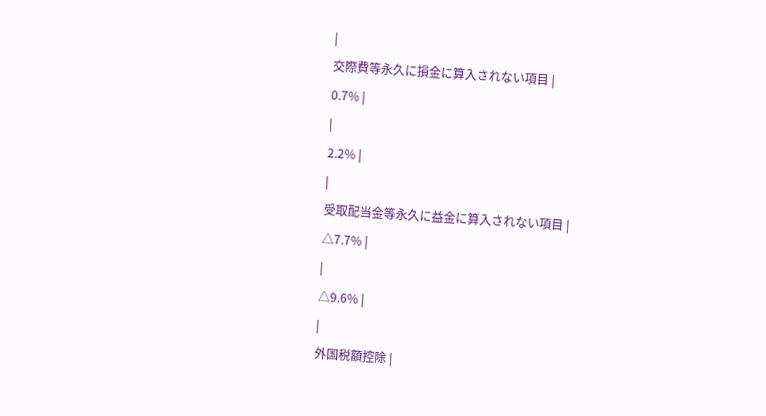|
交際費等永久に損金に算入されない項目 |
0.7% |
|
2.2% |
|
受取配当金等永久に益金に算入されない項目 |
△7.7% |
|
△9.6% |
|
外国税額控除 |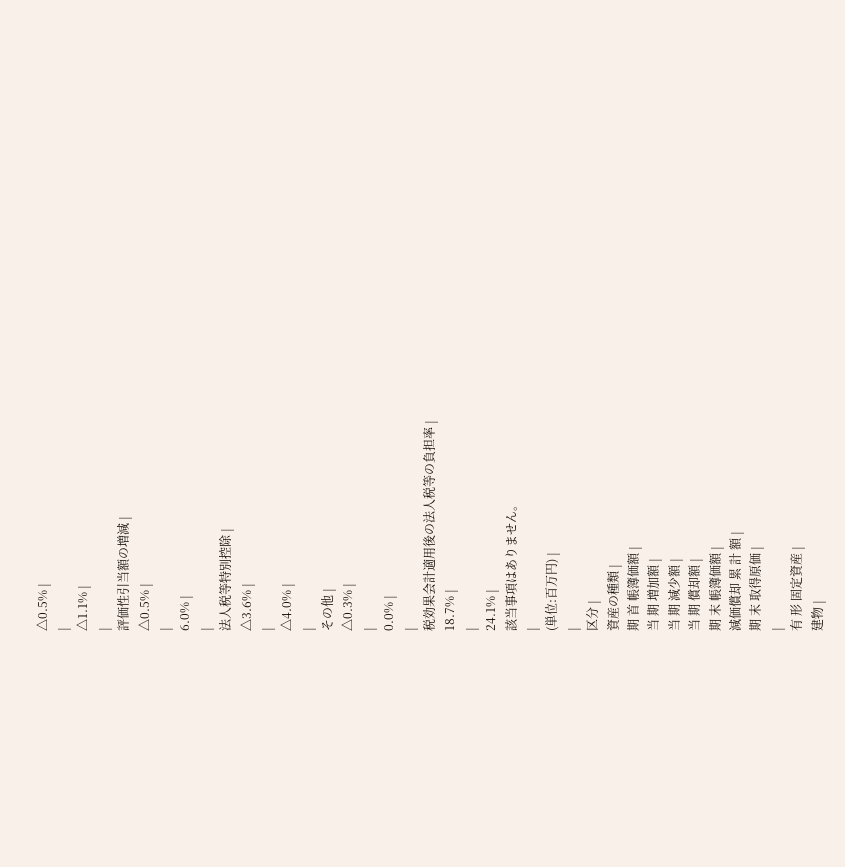△0.5% |
|
△1.1% |
|
評価性引当額の増減 |
△0.5% |
|
6.0% |
|
法人税等特別控除 |
△3.6% |
|
△4.0% |
|
その他 |
△0.3% |
|
0.0% |
|
税効果会計適用後の法人税等の負担率 |
18.7% |
|
24.1% |
該当事項はありません。
|
(単位:百万円) |
|
区分 |
資産の種類 |
期 首 帳簿価額 |
当 期 増加額 |
当 期 減少額 |
当 期 償却額 |
期 末 帳簿価額 |
減価償却 累 計 額 |
期 末 取得原価 |
|
有 形 固定資産 |
建物 |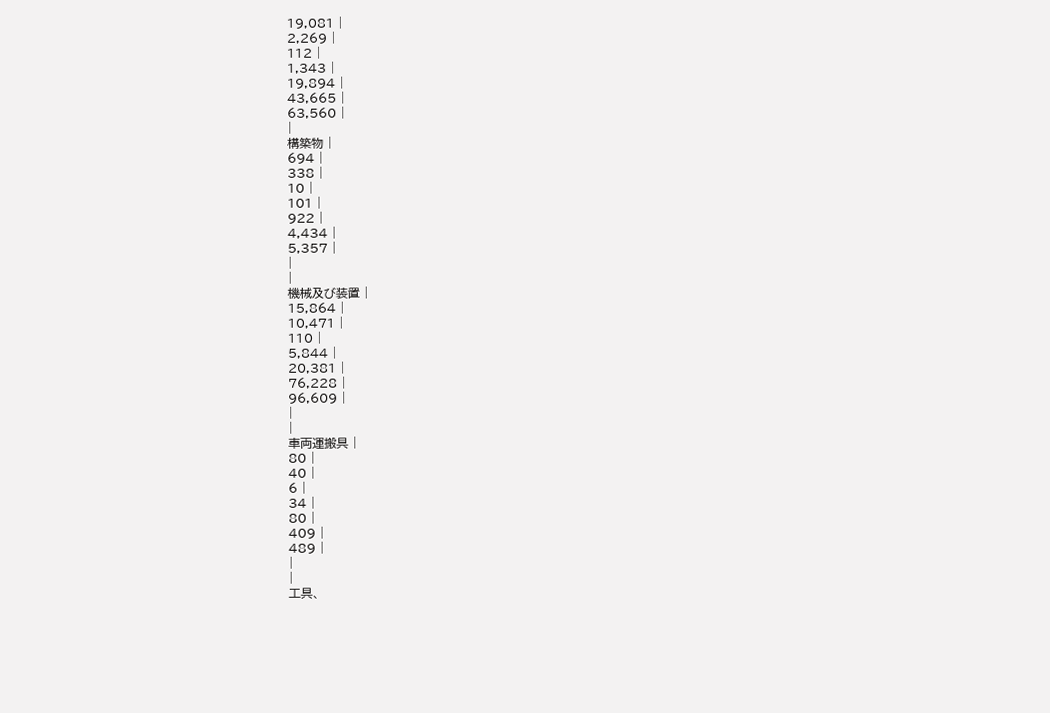19,081 |
2,269 |
112 |
1,343 |
19,894 |
43,665 |
63,560 |
|
構築物 |
694 |
338 |
10 |
101 |
922 |
4,434 |
5,357 |
|
|
機械及び装置 |
15,864 |
10,471 |
110 |
5,844 |
20,381 |
76,228 |
96,609 |
|
|
車両運搬具 |
80 |
40 |
6 |
34 |
80 |
409 |
489 |
|
|
工具、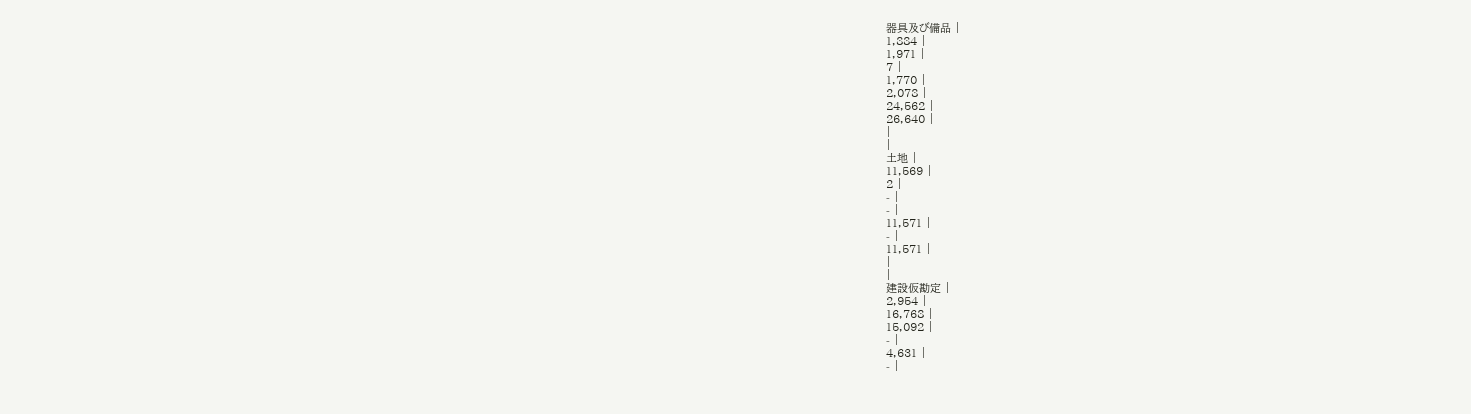器具及び備品 |
1,884 |
1,971 |
7 |
1,770 |
2,078 |
24,562 |
26,640 |
|
|
土地 |
11,569 |
2 |
- |
- |
11,571 |
- |
11,571 |
|
|
建設仮勘定 |
2,954 |
16,768 |
15,092 |
- |
4,631 |
- |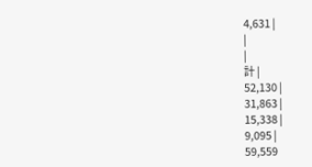4,631 |
|
|
計 |
52,130 |
31,863 |
15,338 |
9,095 |
59,559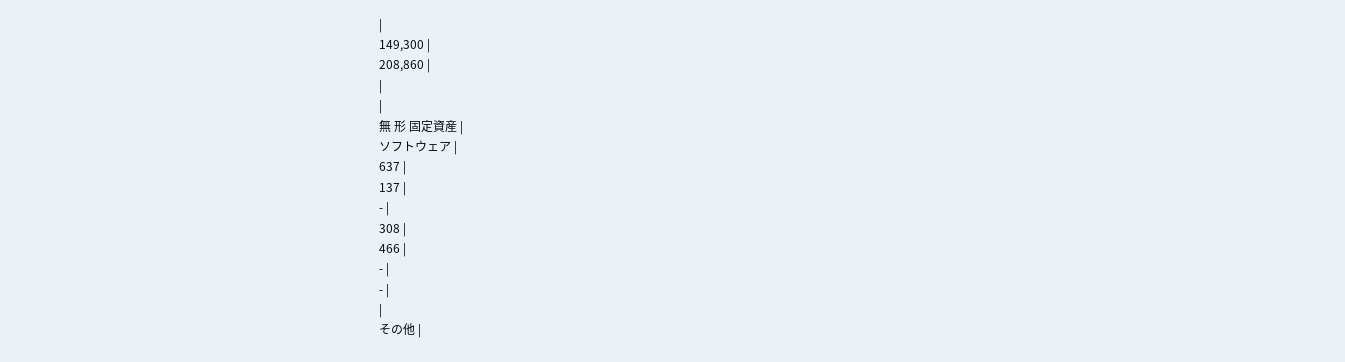|
149,300 |
208,860 |
|
|
無 形 固定資産 |
ソフトウェア |
637 |
137 |
- |
308 |
466 |
- |
- |
|
その他 |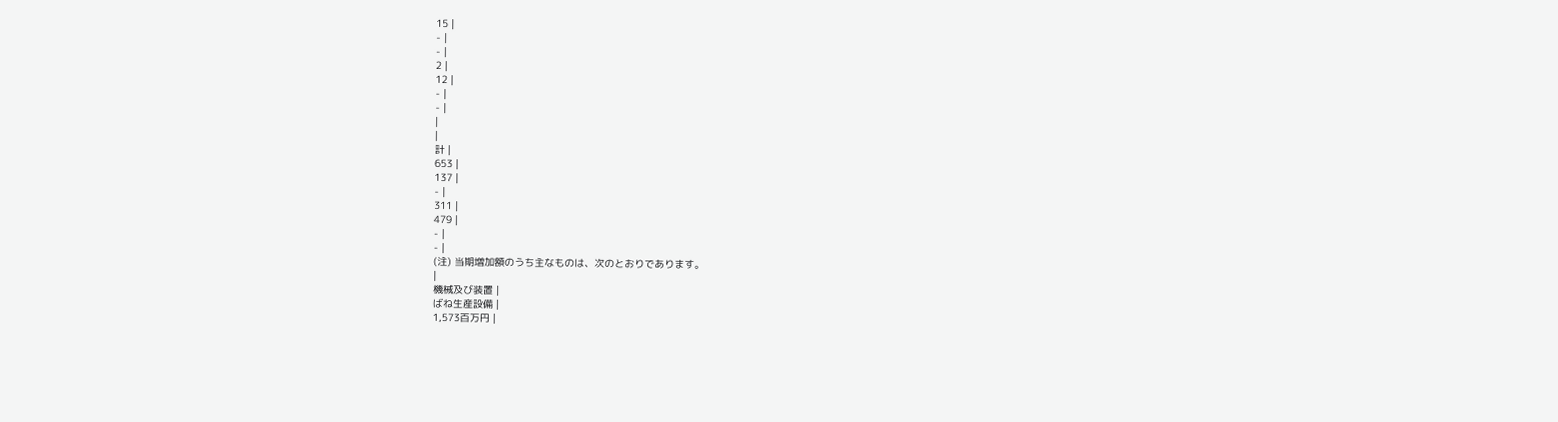15 |
- |
- |
2 |
12 |
- |
- |
|
|
計 |
653 |
137 |
- |
311 |
479 |
- |
- |
(注) 当期増加額のうち主なものは、次のとおりであります。
|
機械及び装置 |
ばね生産設備 |
1,573百万円 |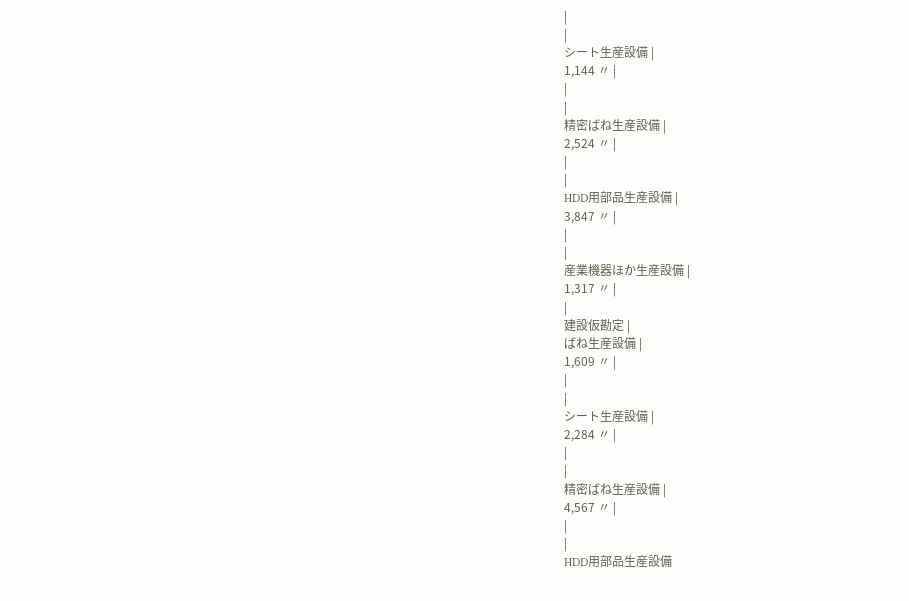|
|
シート生産設備 |
1,144 〃 |
|
|
精密ばね生産設備 |
2,524 〃 |
|
|
HDD用部品生産設備 |
3,847 〃 |
|
|
産業機器ほか生産設備 |
1,317 〃 |
|
建設仮勘定 |
ばね生産設備 |
1,609 〃 |
|
|
シート生産設備 |
2,284 〃 |
|
|
精密ばね生産設備 |
4,567 〃 |
|
|
HDD用部品生産設備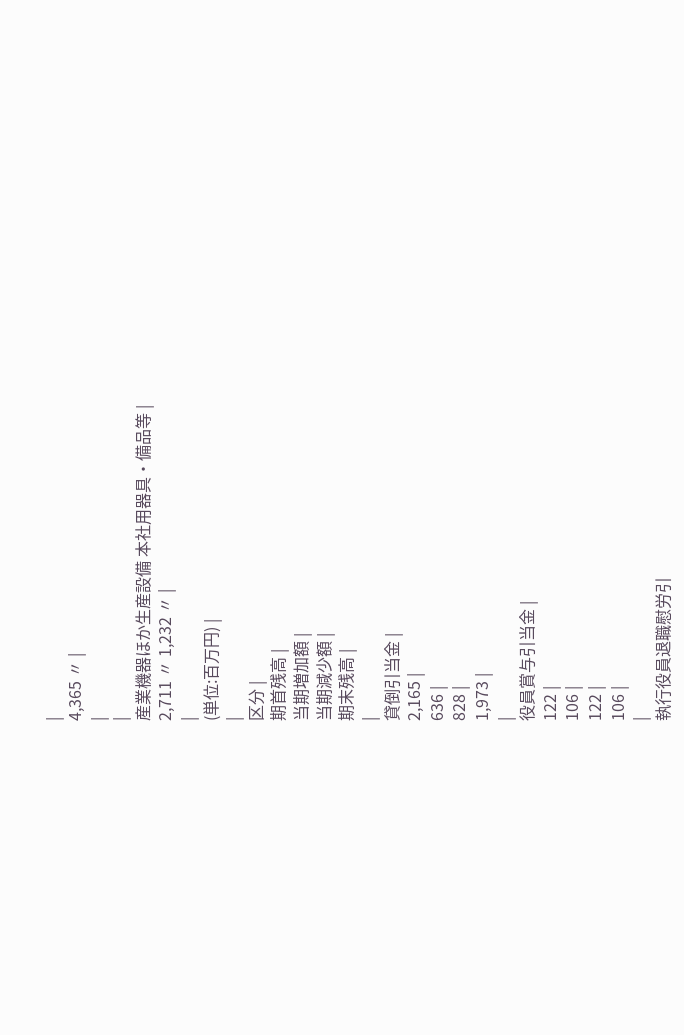|
4,365 〃 |
|
|
産業機器ほか生産設備 本社用器具・備品等 |
2,711 〃 1,232 〃 |
|
(単位:百万円) |
|
区分 |
期首残高 |
当期増加額 |
当期減少額 |
期末残高 |
|
貸倒引当金 |
2,165 |
636 |
828 |
1,973 |
|
役員賞与引当金 |
122 |
106 |
122 |
106 |
|
執行役員退職慰労引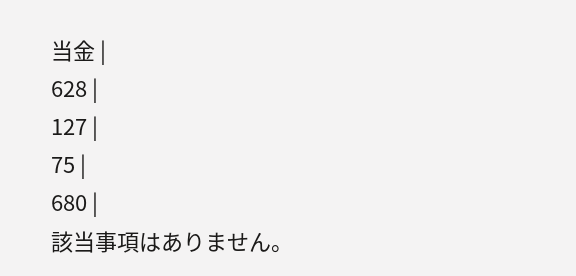当金 |
628 |
127 |
75 |
680 |
該当事項はありません。